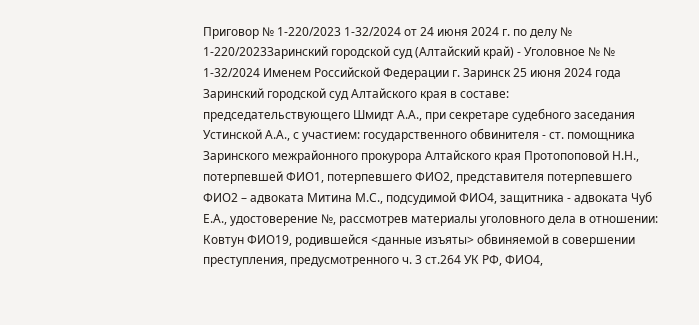Приговор № 1-220/2023 1-32/2024 от 24 июня 2024 г. по делу № 1-220/2023Заринский городской суд (Алтайский край) - Уголовное № № 1-32/2024 Именем Российской Федерации г. Заринск 25 июня 2024 года Заринский городской суд Алтайского края в составе: председательствующего Шмидт А.А., при секретаре судебного заседания Устинской А.А., с участием: государственного обвинителя - ст. помощника Заринского межрайонного прокурора Алтайского края Протопоповой Н.Н., потерпевшей ФИО1, потерпевшего ФИО2, представителя потерпевшего ФИО2 – адвоката Митина М.С., подсудимой ФИО4, защитника - адвоката Чуб Е.А., удостоверение №, рассмотрев материалы уголовного дела в отношении: Ковтун ФИО19, родившейся <данные изъяты> обвиняемой в совершении преступления, предусмотренного ч. 3 ст.264 УК РФ, ФИО4,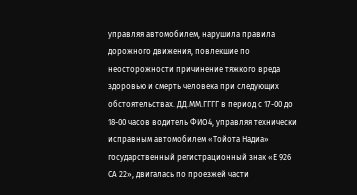управляя автомобилем, нарушила правила дорожного движения, повлекшие по неосторожности причинение тяжкого вреда здоровью и смерть человека при следующих обстоятельствах. ДД.ММ.ГГГГ в период с 17-00 до 18-00 часов водитель ФИО4, управляя технически исправным автомобилем «Тойота Надиа» государственный регистрационный знак «Е 926 СА 22», двигалась по проезжей части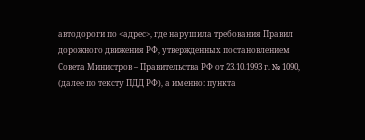автодороги по <адрес>, где нарушила требования Правил дорожного движения РФ, утвержденных постановлением Совета Министров – Правительства РФ от 23.10.1993 г. № 1090, (далее по тексту ПДД РФ), а именно: пункта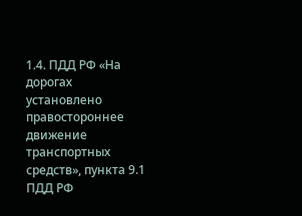1.4. ПДД РФ «На дорогах установлено правостороннее движение транспортных средств», пункта 9.1 ПДД РФ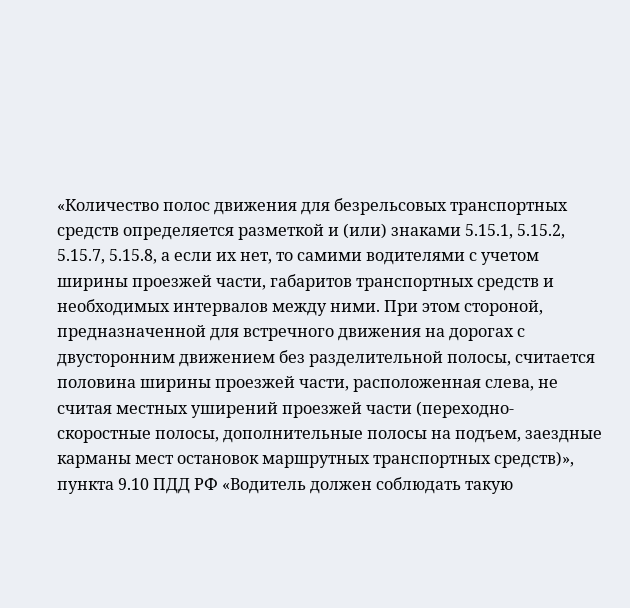«Количество полос движения для безрельсовых транспортных средств определяется разметкой и (или) знаками 5.15.1, 5.15.2, 5.15.7, 5.15.8, а если их нет, то самими водителями с учетом ширины проезжей части, габаритов транспортных средств и необходимых интервалов между ними. При этом стороной, предназначенной для встречного движения на дорогах с двусторонним движением без разделительной полосы, считается половина ширины проезжей части, расположенная слева, не считая местных уширений проезжей части (переходно-скоростные полосы, дополнительные полосы на подъем, заездные карманы мест остановок маршрутных транспортных средств)», пункта 9.10 ПДД РФ «Водитель должен соблюдать такую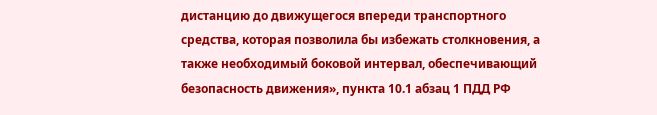дистанцию до движущегося впереди транспортного средства, которая позволила бы избежать столкновения, а также необходимый боковой интервал, обеспечивающий безопасность движения», пункта 10.1 абзац 1 ПДД РФ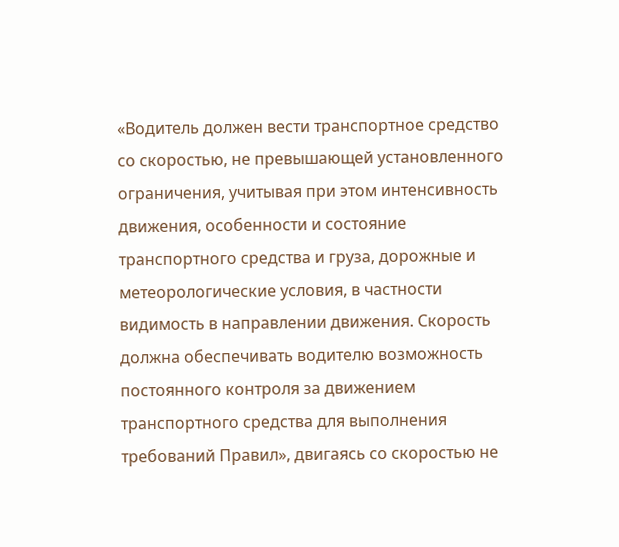«Водитель должен вести транспортное средство со скоростью, не превышающей установленного ограничения, учитывая при этом интенсивность движения, особенности и состояние транспортного средства и груза, дорожные и метеорологические условия, в частности видимость в направлении движения. Скорость должна обеспечивать водителю возможность постоянного контроля за движением транспортного средства для выполнения требований Правил», двигаясь со скоростью не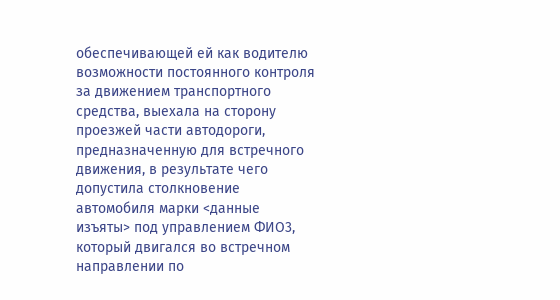обеспечивающей ей как водителю возможности постоянного контроля за движением транспортного средства, выехала на сторону проезжей части автодороги, предназначенную для встречного движения, в результате чего допустила столкновение автомобиля марки <данные изъяты> под управлением ФИО3, который двигался во встречном направлении по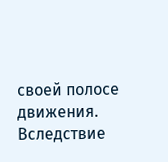своей полосе движения. Вследствие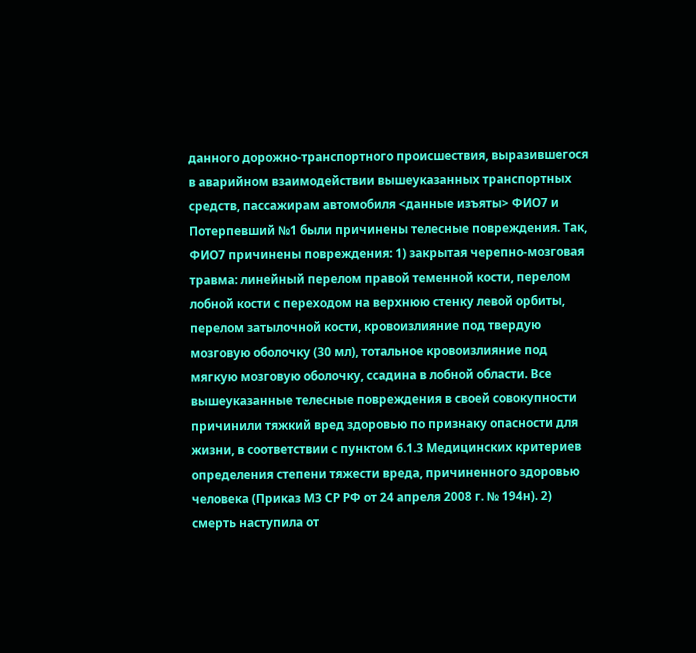данного дорожно-транспортного происшествия, выразившегося в аварийном взаимодействии вышеуказанных транспортных средств, пассажирам автомобиля <данные изъяты> ФИО7 и Потерпевший №1 были причинены телесные повреждения. Так, ФИО7 причинены повреждения: 1) закрытая черепно-мозговая травма: линейный перелом правой теменной кости, перелом лобной кости с переходом на верхнюю стенку левой орбиты, перелом затылочной кости, кровоизлияние под твердую мозговую оболочку (30 мл), тотальное кровоизлияние под мягкую мозговую оболочку, ссадина в лобной области. Все вышеуказанные телесные повреждения в своей совокупности причинили тяжкий вред здоровью по признаку опасности для жизни, в соответствии с пунктом 6.1.3 Медицинских критериев определения степени тяжести вреда, причиненного здоровью человека (Приказ МЗ СР РФ от 24 апреля 2008 г. № 194н). 2) смерть наступила от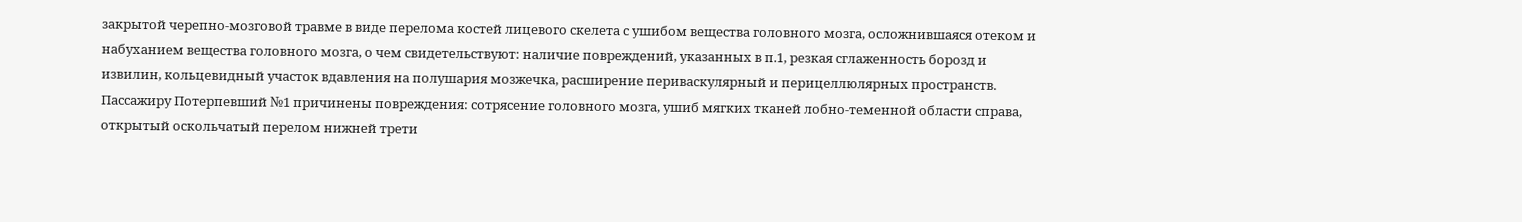закрытой черепно-мозговой травме в виде перелома костей лицевого скелета с ушибом вещества головного мозга, осложнившаяся отеком и набуханием вещества головного мозга, о чем свидетельствуют: наличие повреждений, указанных в п.1, резкая сглаженность борозд и извилин, кольцевидный участок вдавления на полушария мозжечка, расширение периваскулярный и перицеллюлярных пространств. Пассажиру Потерпевший №1 причинены повреждения: сотрясение головного мозга, ушиб мягких тканей лобно-теменной области справа, открытый оскольчатый перелом нижней трети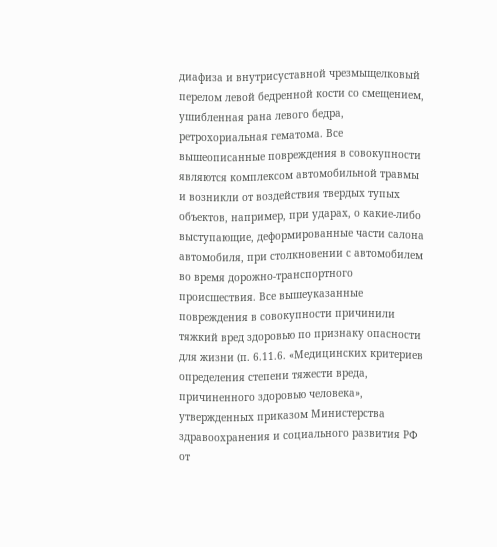диафиза и внутрисуставной чрезмыщелковый перелом левой бедренной кости со смещением, ушибленная рана левого бедра, ретрохориальная гематома. Все вышеописанные повреждения в совокупности являются комплексом автомобильной травмы и возникли от воздействия твердых тупых объектов, например, при ударах, о какие-либо выступающие, деформированные части салона автомобиля, при столкновении с автомобилем во время дорожно-транспортного происшествия. Все вышеуказанные повреждения в совокупности причинили тяжкий вред здоровью по признаку опасности для жизни (п. 6.11.6. «Медицинских критериев определения степени тяжести вреда, причиненного здоровью человека», утвержденных приказом Министерства здравоохранения и социального развития РФ от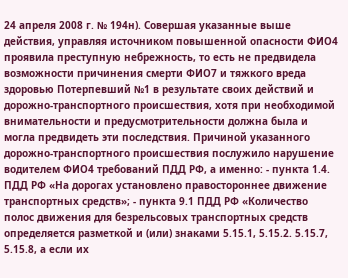24 апреля 2008 г. № 194н). Совершая указанные выше действия, управляя источником повышенной опасности ФИО4 проявила преступную небрежность, то есть не предвидела возможности причинения смерти ФИО7 и тяжкого вреда здоровью Потерпевший №1 в результате своих действий и дорожно-транспортного происшествия, хотя при необходимой внимательности и предусмотрительности должна была и могла предвидеть эти последствия. Причиной указанного дорожно-транспортного происшествия послужило нарушение водителем ФИО4 требований ПДД РФ, а именно: - пункта 1.4. ПДД РФ «На дорогах установлено правостороннее движение транспортных средств»; - пункта 9.1 ПДД РФ «Количество полос движения для безрельсовых транспортных средств определяется разметкой и (или) знаками 5.15.1, 5.15.2. 5.15.7, 5.15.8, а если их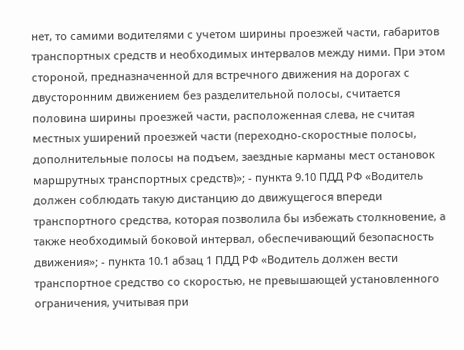нет, то самими водителями с учетом ширины проезжей части, габаритов транспортных средств и необходимых интервалов между ними. При этом стороной, предназначенной для встречного движения на дорогах с двусторонним движением без разделительной полосы, считается половина ширины проезжей части, расположенная слева, не считая местных уширений проезжей части (переходно-скоростные полосы, дополнительные полосы на подъем, заездные карманы мест остановок маршрутных транспортных средств)»; - пункта 9.10 ПДД РФ «Водитель должен соблюдать такую дистанцию до движущегося впереди транспортного средства, которая позволила бы избежать столкновение, а также необходимый боковой интервал, обеспечивающий безопасность движения»; - пункта 10.1 абзац 1 ПДД РФ «Водитель должен вести транспортное средство со скоростью, не превышающей установленного ограничения, учитывая при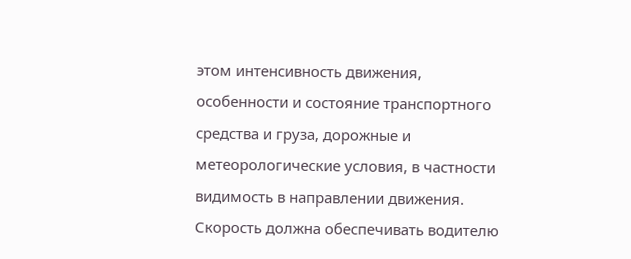этом интенсивность движения, особенности и состояние транспортного средства и груза, дорожные и метеорологические условия, в частности видимость в направлении движения. Скорость должна обеспечивать водителю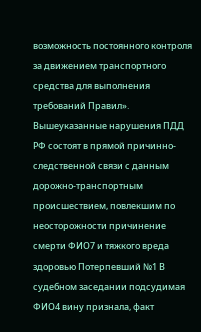возможность постоянного контроля за движением транспортного средства для выполнения требований Правил». Вышеуказанные нарушения ПДД РФ состоят в прямой причинно-следственной связи с данным дорожно-транспортным происшествием, повлекшим по неосторожности причинение смерти ФИО7 и тяжкого вреда здоровью Потерпевший №1 В судебном заседании подсудимая ФИО4 вину признала, факт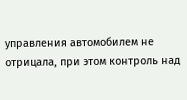управления автомобилем не отрицала, при этом контроль над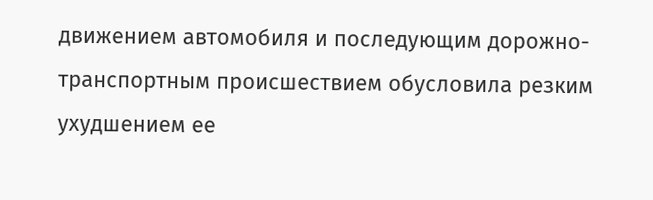движением автомобиля и последующим дорожно-транспортным происшествием обусловила резким ухудшением ее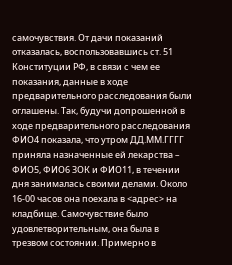самочувствия. От дачи показаний отказалась, воспользовавшись ст. 51 Конституции РФ, в связи с чем ее показания, данные в ходе предварительного расследования были оглашены. Так, будучи допрошенной в ходе предварительного расследования ФИО4 показала, что утром ДД.ММ.ГГГГ приняла назначенные ей лекарства – ФИО5, ФИО6 ЗОК и ФИО11, в течении дня занималась своими делами. Около 16-00 часов она поехала в <адрес> на кладбище. Самочувствие было удовлетворительным, она была в трезвом состоянии. Примерно в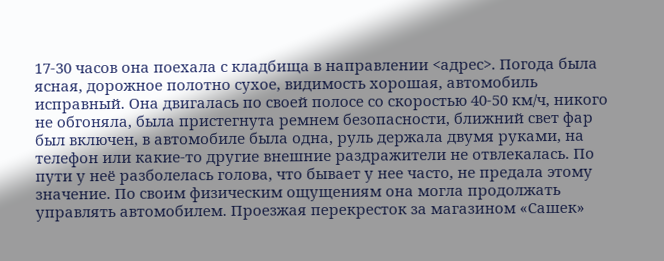17-30 часов она поехала с кладбища в направлении <адрес>. Погода была ясная, дорожное полотно сухое, видимость хорошая, автомобиль исправный. Она двигалась по своей полосе со скоростью 40-50 км/ч, никого не обгоняла, была пристегнута ремнем безопасности, ближний свет фар был включен, в автомобиле была одна, руль держала двумя руками, на телефон или какие-то другие внешние раздражители не отвлекалась. По пути у неё разболелась голова, что бывает у нее часто, не предала этому значение. По своим физическим ощущениям она могла продолжать управлять автомобилем. Проезжая перекресток за магазином «Сашек»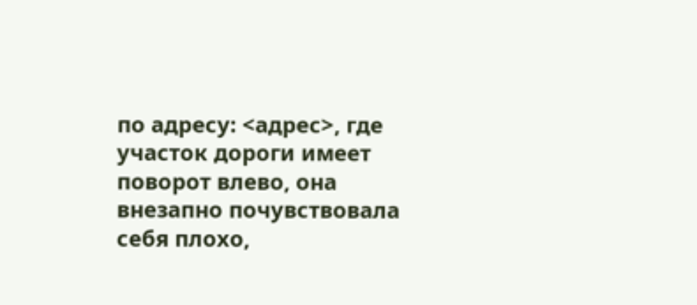по адресу: <адрес>, где участок дороги имеет поворот влево, она внезапно почувствовала себя плохо,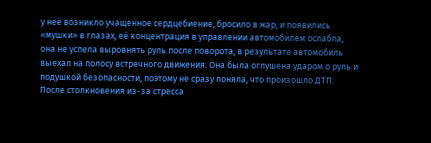у неё возникло учащенное сердцебиение, бросило в жар, и появились «мушки» в глазах, её концентрация в управлении автомобилем ослабла, она не успела выровнять руль после поворота, в результате автомобиль выехал на полосу встречного движения. Она была оглушена ударом о руль и подушкой безопасности, поэтому не сразу поняла, что произошло ДТП. После столкновения из-за стресса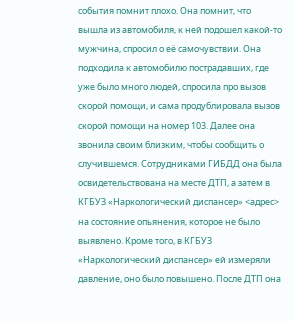события помнит плохо. Она помнит, что вышла из автомобиля, к ней подошел какой-то мужчина, спросил о её самочувствии. Она подходила к автомобилю пострадавших, где уже было много людей, спросила про вызов скорой помощи, и сама продублировала вызов скорой помощи на номер 103. Далее она звонила своим близким, чтобы сообщить о случившемся. Сотрудниками ГИБДД она была освидетельствована на месте ДТП, а затем в КГБУЗ «Наркологический диспансер» <адрес> на состояние опьянения, которое не было выявлено. Кроме того, в КГБУЗ «Наркологический диспансер» ей измеряли давление, оно было повышено. После ДТП она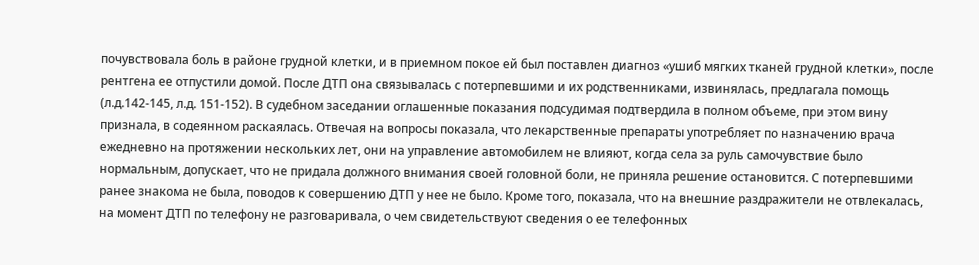почувствовала боль в районе грудной клетки, и в приемном покое ей был поставлен диагноз «ушиб мягких тканей грудной клетки», после рентгена ее отпустили домой. После ДТП она связывалась с потерпевшими и их родственниками, извинялась, предлагала помощь (л.д.142-145, л.д. 151-152). В судебном заседании оглашенные показания подсудимая подтвердила в полном объеме, при этом вину признала, в содеянном раскаялась. Отвечая на вопросы показала, что лекарственные препараты употребляет по назначению врача ежедневно на протяжении нескольких лет, они на управление автомобилем не влияют, когда села за руль самочувствие было нормальным, допускает, что не придала должного внимания своей головной боли, не приняла решение остановится. С потерпевшими ранее знакома не была, поводов к совершению ДТП у нее не было. Кроме того, показала, что на внешние раздражители не отвлекалась, на момент ДТП по телефону не разговаривала, о чем свидетельствуют сведения о ее телефонных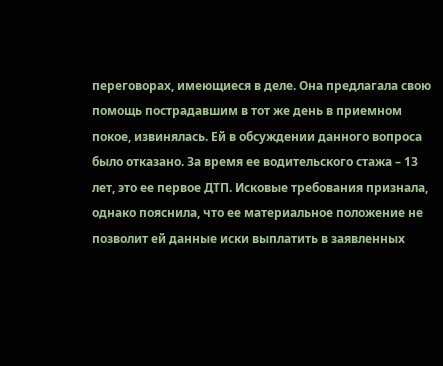переговорах, имеющиеся в деле. Она предлагала свою помощь пострадавшим в тот же день в приемном покое, извинялась. Ей в обсуждении данного вопроса было отказано. За время ее водительского стажа – 13 лет, это ее первое ДТП. Исковые требования признала, однако пояснила, что ее материальное положение не позволит ей данные иски выплатить в заявленных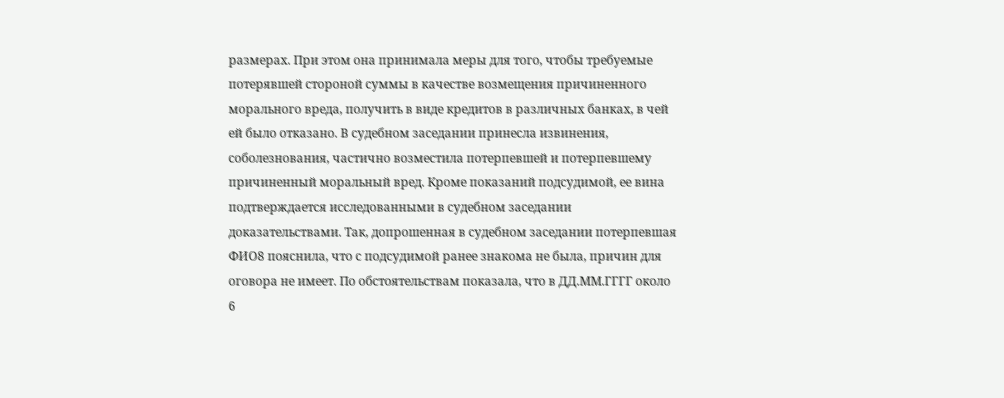размерах. При этом она принимала меры для того, чтобы требуемые потерявшей стороной суммы в качестве возмещения причиненного морального вреда, получить в виде кредитов в различных банках, в чей ей было отказано. В судебном заседании принесла извинения, соболезнования, частично возместила потерпевшей и потерпевшему причиненный моральный вред. Кроме показаний подсудимой, ее вина подтверждается исследованными в судебном заседании доказательствами. Так, допрошенная в судебном заседании потерпевшая ФИО8 пояснила, что с подсудимой ранее знакома не была, причин для оговора не имеет. По обстоятельствам показала, что в ДД.ММ.ГГГГ около 6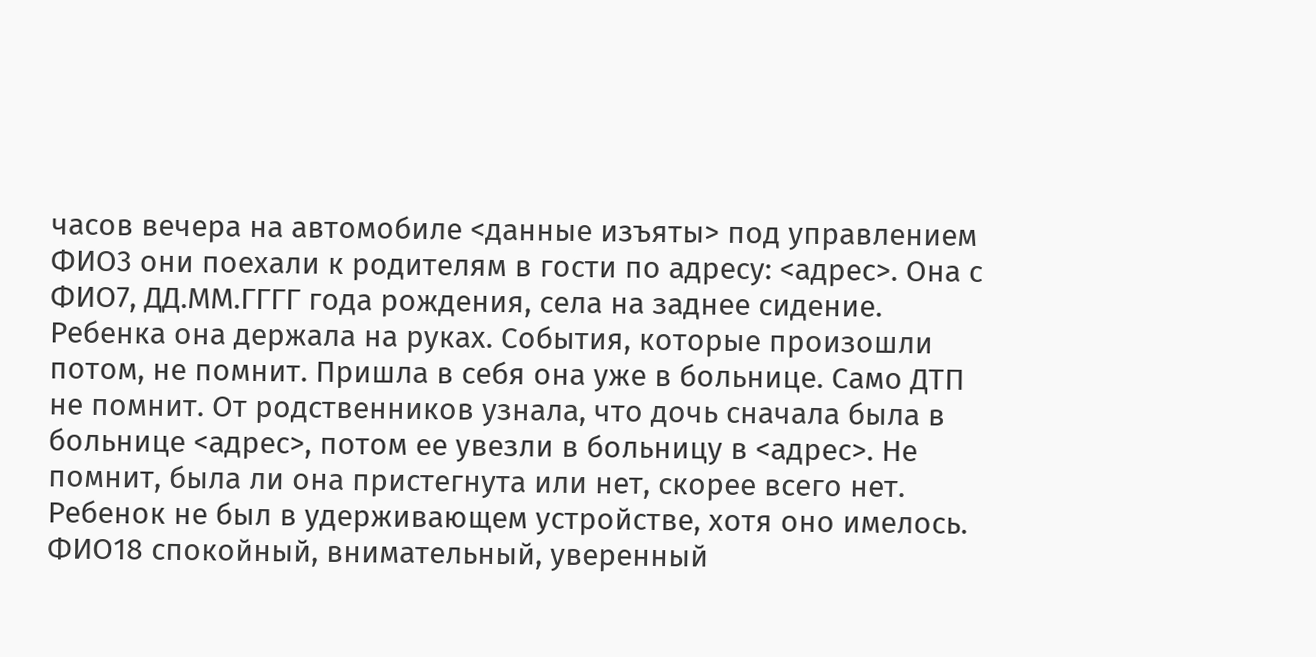часов вечера на автомобиле <данные изъяты> под управлением ФИО3 они поехали к родителям в гости по адресу: <адрес>. Она с ФИО7, ДД.ММ.ГГГГ года рождения, села на заднее сидение. Ребенка она держала на руках. События, которые произошли потом, не помнит. Пришла в себя она уже в больнице. Само ДТП не помнит. От родственников узнала, что дочь сначала была в больнице <адрес>, потом ее увезли в больницу в <адрес>. Не помнит, была ли она пристегнута или нет, скорее всего нет. Ребенок не был в удерживающем устройстве, хотя оно имелось. ФИО18 спокойный, внимательный, уверенный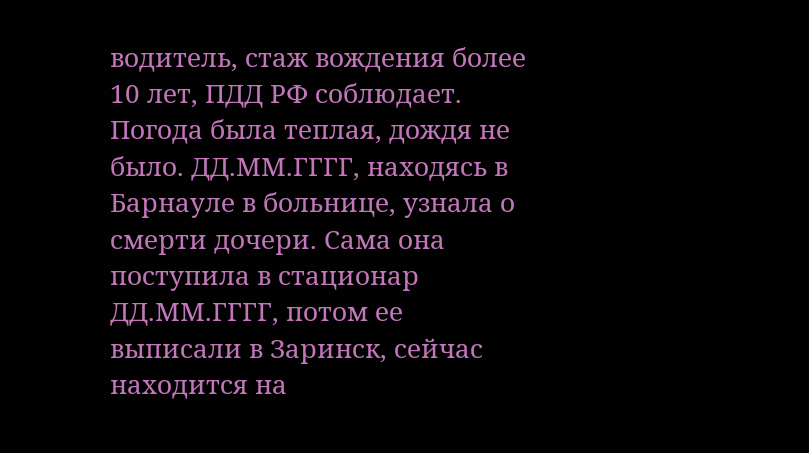водитель, стаж вождения более 10 лет, ПДД РФ соблюдает. Погода была теплая, дождя не было. ДД.ММ.ГГГГ, находясь в Барнауле в больнице, узнала о смерти дочери. Сама она поступила в стационар ДД.ММ.ГГГГ, потом ее выписали в Заринск, сейчас находится на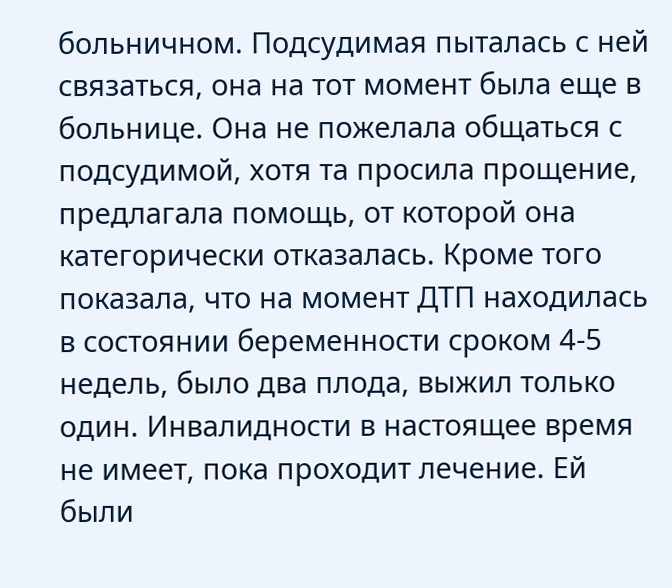больничном. Подсудимая пыталась с ней связаться, она на тот момент была еще в больнице. Она не пожелала общаться с подсудимой, хотя та просила прощение, предлагала помощь, от которой она категорически отказалась. Кроме того показала, что на момент ДТП находилась в состоянии беременности сроком 4-5 недель, было два плода, выжил только один. Инвалидности в настоящее время не имеет, пока проходит лечение. Ей были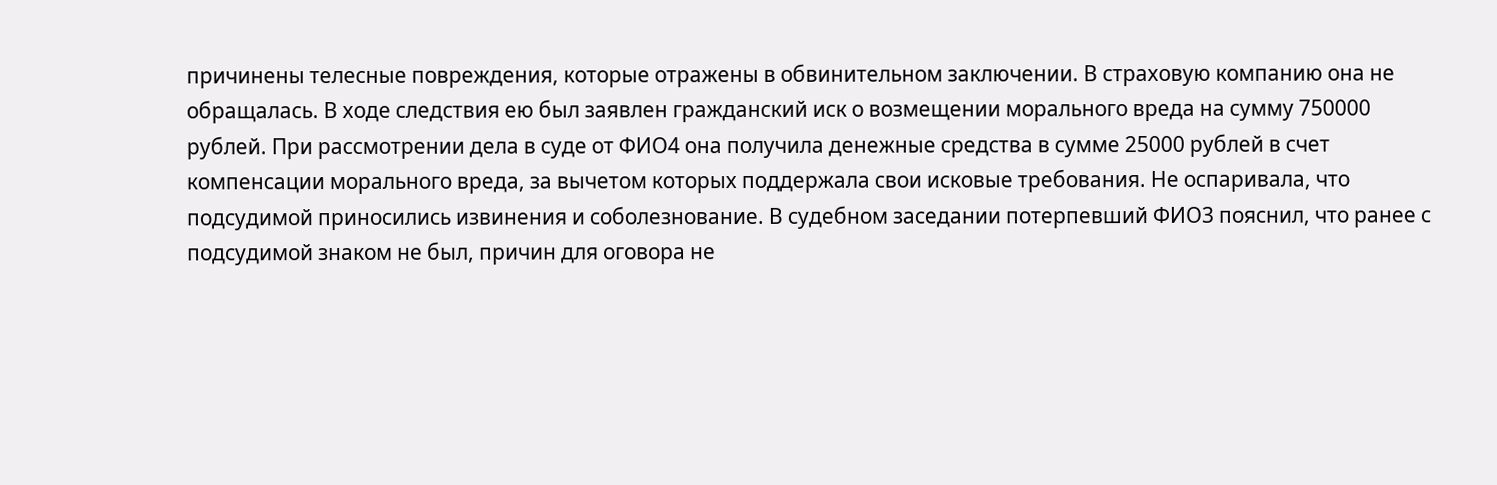причинены телесные повреждения, которые отражены в обвинительном заключении. В страховую компанию она не обращалась. В ходе следствия ею был заявлен гражданский иск о возмещении морального вреда на сумму 750000 рублей. При рассмотрении дела в суде от ФИО4 она получила денежные средства в сумме 25000 рублей в счет компенсации морального вреда, за вычетом которых поддержала свои исковые требования. Не оспаривала, что подсудимой приносились извинения и соболезнование. В судебном заседании потерпевший ФИО3 пояснил, что ранее с подсудимой знаком не был, причин для оговора не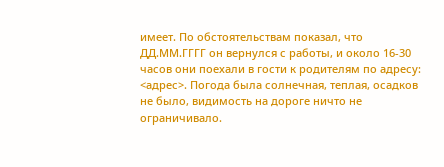имеет. По обстоятельствам показал, что ДД.ММ.ГГГГ он вернулся с работы, и около 16-30 часов они поехали в гости к родителям по адресу: <адрес>. Погода была солнечная, теплая, осадков не было, видимость на дороге ничто не ограничивало.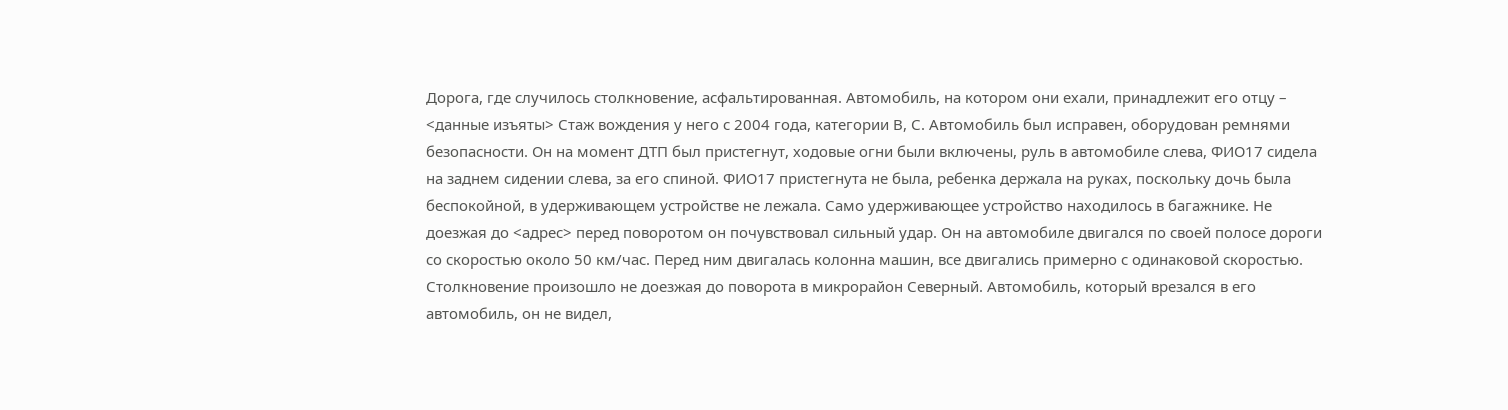Дорога, где случилось столкновение, асфальтированная. Автомобиль, на котором они ехали, принадлежит его отцу – <данные изъяты> Стаж вождения у него с 2004 года, категории В, С. Автомобиль был исправен, оборудован ремнями безопасности. Он на момент ДТП был пристегнут, ходовые огни были включены, руль в автомобиле слева, ФИО17 сидела на заднем сидении слева, за его спиной. ФИО17 пристегнута не была, ребенка держала на руках, поскольку дочь была беспокойной, в удерживающем устройстве не лежала. Само удерживающее устройство находилось в багажнике. Не доезжая до <адрес> перед поворотом он почувствовал сильный удар. Он на автомобиле двигался по своей полосе дороги со скоростью около 50 км/час. Перед ним двигалась колонна машин, все двигались примерно с одинаковой скоростью. Столкновение произошло не доезжая до поворота в микрорайон Северный. Автомобиль, который врезался в его автомобиль, он не видел,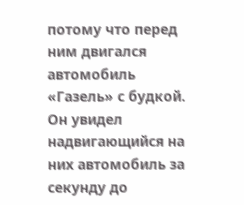потому что перед ним двигался автомобиль «Газель» с будкой. Он увидел надвигающийся на них автомобиль за секунду до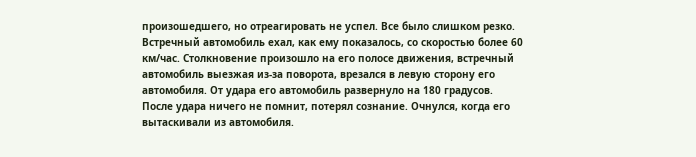произошедшего, но отреагировать не успел. Все было слишком резко. Встречный автомобиль ехал, как ему показалось, со скоростью более 60 км/час. Столкновение произошло на его полосе движения, встречный автомобиль выезжая из-за поворота, врезался в левую сторону его автомобиля. От удара его автомобиль развернуло на 180 градусов. После удара ничего не помнит, потерял сознание. Очнулся, когда его вытаскивали из автомобиля.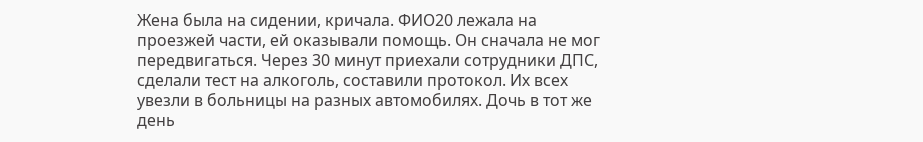Жена была на сидении, кричала. ФИО20 лежала на проезжей части, ей оказывали помощь. Он сначала не мог передвигаться. Через 30 минут приехали сотрудники ДПС, сделали тест на алкоголь, составили протокол. Их всех увезли в больницы на разных автомобилях. Дочь в тот же день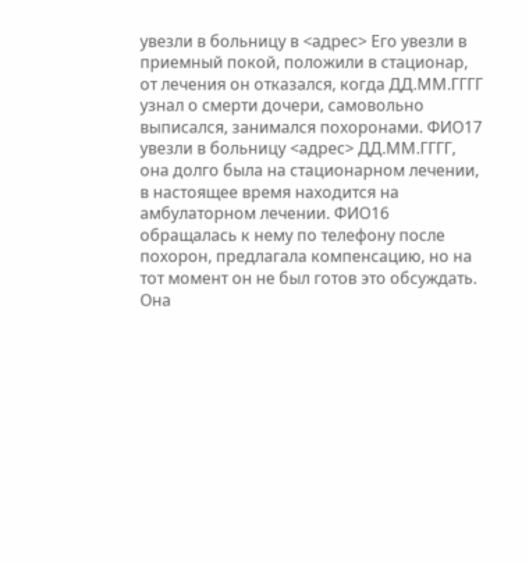увезли в больницу в <адрес> Его увезли в приемный покой, положили в стационар, от лечения он отказался, когда ДД.ММ.ГГГГ узнал о смерти дочери, самовольно выписался, занимался похоронами. ФИО17 увезли в больницу <адрес> ДД.ММ.ГГГГ, она долго была на стационарном лечении, в настоящее время находится на амбулаторном лечении. ФИО16 обращалась к нему по телефону после похорон, предлагала компенсацию, но на тот момент он не был готов это обсуждать. Она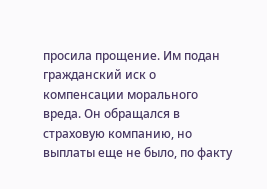просила прощение. Им подан гражданский иск о компенсации морального вреда. Он обращался в страховую компанию, но выплаты еще не было, по факту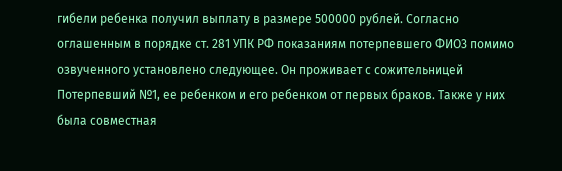гибели ребенка получил выплату в размере 500000 рублей. Согласно оглашенным в порядке ст. 281 УПК РФ показаниям потерпевшего ФИО3 помимо озвученного установлено следующее. Он проживает с сожительницей Потерпевший №1, ее ребенком и его ребенком от первых браков. Также у них была совместная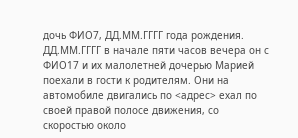дочь ФИО7, ДД.ММ.ГГГГ года рождения. ДД.ММ.ГГГГ в начале пяти часов вечера он с ФИО17 и их малолетней дочерью Марией поехали в гости к родителям. Они на автомобиле двигались по <адрес> ехал по своей правой полосе движения, со скоростью около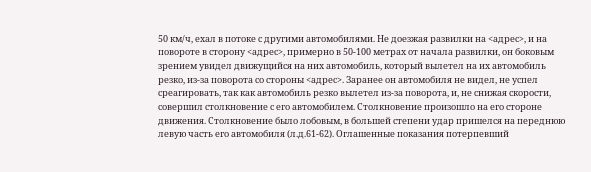50 км/ч, ехал в потоке с другими автомобилями. Не доезжая развилки на <адрес>, и на повороте в сторону <адрес>, примерно в 50-100 метрах от начала развилки, он боковым зрением увидел движущийся на них автомобиль, который вылетел на их автомобиль резко, из-за поворота со стороны <адрес>. Заранее он автомобиля не видел, не успел среагировать, так как автомобиль резко вылетел из-за поворота, и, не снижая скорости, совершил столкновение с его автомобилем. Столкновение произошло на его стороне движения. Столкновение было лобовым, в большей степени удар пришелся на переднюю левую часть его автомобиля (л.д.61-62). Оглашенные показания потерпевший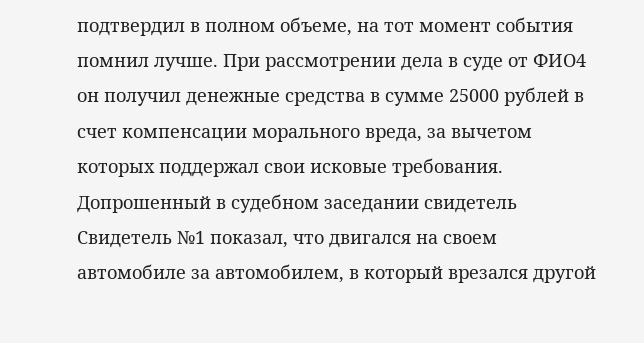подтвердил в полном объеме, на тот момент события помнил лучше. При рассмотрении дела в суде от ФИО4 он получил денежные средства в сумме 25000 рублей в счет компенсации морального вреда, за вычетом которых поддержал свои исковые требования. Допрошенный в судебном заседании свидетель Свидетель №1 показал, что двигался на своем автомобиле за автомобилем, в который врезался другой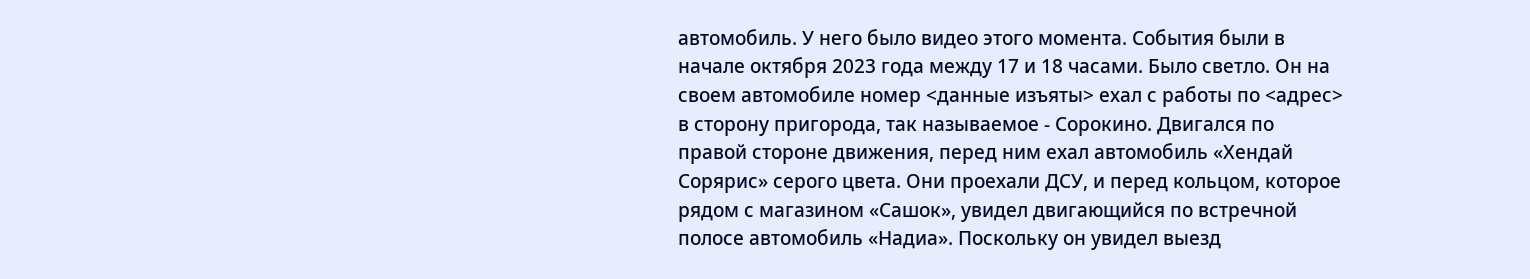автомобиль. У него было видео этого момента. События были в начале октября 2023 года между 17 и 18 часами. Было светло. Он на своем автомобиле номер <данные изъяты> ехал с работы по <адрес> в сторону пригорода, так называемое - Сорокино. Двигался по правой стороне движения, перед ним ехал автомобиль «Хендай Сорярис» серого цвета. Они проехали ДСУ, и перед кольцом, которое рядом с магазином «Сашок», увидел двигающийся по встречной полосе автомобиль «Надиа». Поскольку он увидел выезд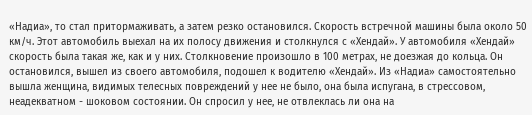«Надиа», то стал притормаживать, а затем резко остановился. Скорость встречной машины была около 50 км/ч. Этот автомобиль выехал на их полосу движения и столкнулся с «Хендай». У автомобиля «Хендай» скорость была такая же, как и у них. Столкновение произошло в 100 метрах, не доезжая до кольца. Он остановился, вышел из своего автомобиля, подошел к водителю «Хендай». Из «Надиа» самостоятельно вышла женщина, видимых телесных повреждений у нее не было, она была испугана, в стрессовом, неадекватном - шоковом состоянии. Он спросил у нее, не отвлеклась ли она на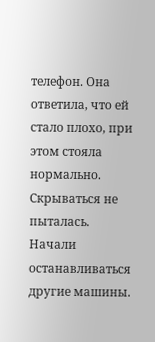телефон. Она ответила, что ей стало плохо, при этом стояла нормально. Скрываться не пыталась. Начали останавливаться другие машины.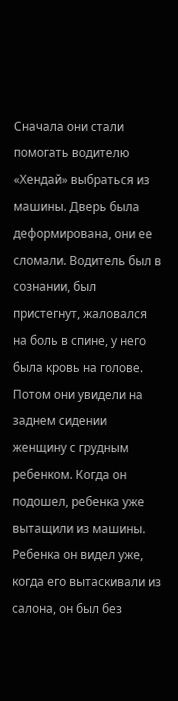Сначала они стали помогать водителю «Хендай» выбраться из машины. Дверь была деформирована, они ее сломали. Водитель был в сознании, был пристегнут, жаловался на боль в спине, у него была кровь на голове. Потом они увидели на заднем сидении женщину с грудным ребенком. Когда он подошел, ребенка уже вытащили из машины. Ребенка он видел уже, когда его вытаскивали из салона, он был без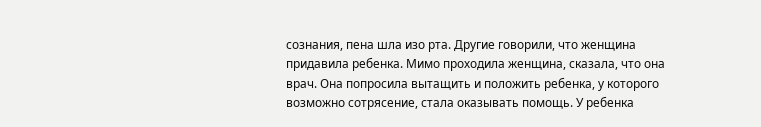сознания, пена шла изо рта. Другие говорили, что женщина придавила ребенка. Мимо проходила женщина, сказала, что она врач. Она попросила вытащить и положить ребенка, у которого возможно сотрясение, стала оказывать помощь. У ребенка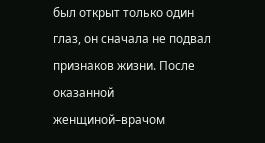был открыт только один глаз, он сначала не подвал признаков жизни. После оказанной женщиной–врачом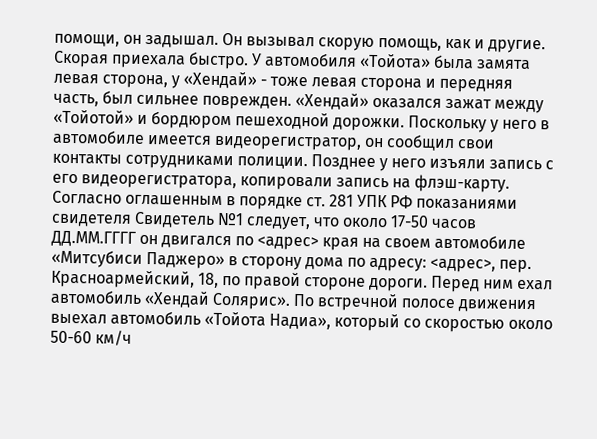помощи, он задышал. Он вызывал скорую помощь, как и другие. Скорая приехала быстро. У автомобиля «Тойота» была замята левая сторона, у «Хендай» - тоже левая сторона и передняя часть, был сильнее поврежден. «Хендай» оказался зажат между «Тойотой» и бордюром пешеходной дорожки. Поскольку у него в автомобиле имеется видеорегистратор, он сообщил свои контакты сотрудниками полиции. Позднее у него изъяли запись с его видеорегистратора, копировали запись на флэш-карту. Согласно оглашенным в порядке ст. 281 УПК РФ показаниями свидетеля Свидетель №1 следует, что около 17-50 часов ДД.ММ.ГГГГ он двигался по <адрес> края на своем автомобиле «Митсубиси Паджеро» в сторону дома по адресу: <адрес>, пер. Красноармейский, 18, по правой стороне дороги. Перед ним ехал автомобиль «Хендай Солярис». По встречной полосе движения выехал автомобиль «Тойота Надиа», который со скоростью около 50-60 км/ч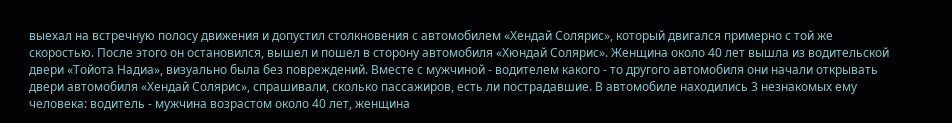выехал на встречную полосу движения и допустил столкновения с автомобилем «Хендай Солярис», который двигался примерно с той же скоростью. После этого он остановился, вышел и пошел в сторону автомобиля «Хюндай Солярис». Женщина около 40 лет вышла из водительской двери «Тойота Надиа», визуально была без повреждений. Вместе с мужчиной - водителем какого - то другого автомобиля они начали открывать двери автомобиля «Хендай Солярис», спрашивали, сколько пассажиров, есть ли пострадавшие. В автомобиле находились 3 незнакомых ему человека: водитель - мужчина возрастом около 40 лет, женщина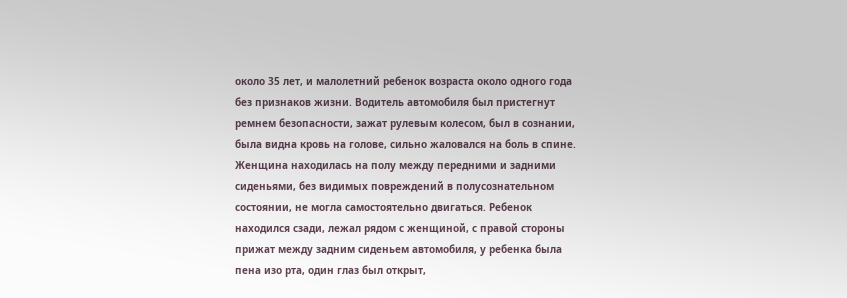около 35 лет, и малолетний ребенок возраста около одного года без признаков жизни. Водитель автомобиля был пристегнут ремнем безопасности, зажат рулевым колесом, был в сознании, была видна кровь на голове, сильно жаловался на боль в спине. Женщина находилась на полу между передними и задними сиденьями, без видимых повреждений в полусознательном состоянии, не могла самостоятельно двигаться. Ребенок находился сзади, лежал рядом с женщиной, с правой стороны прижат между задним сиденьем автомобиля, у ребенка была пена изо рта, один глаз был открыт,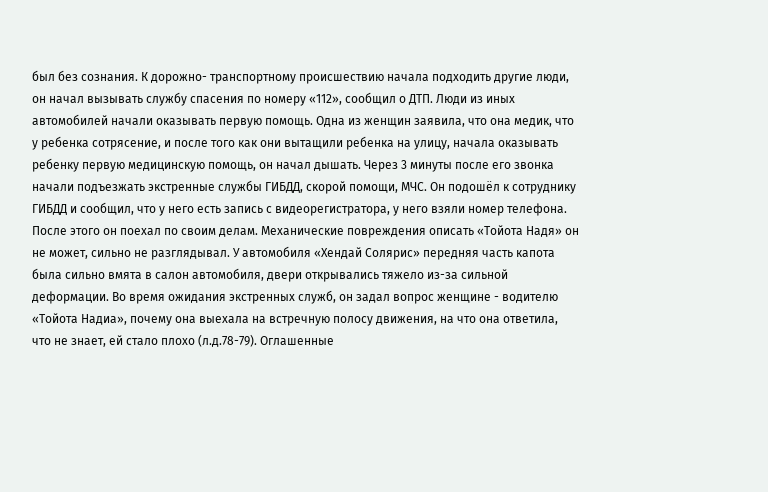был без сознания. К дорожно- транспортному происшествию начала подходить другие люди, он начал вызывать службу спасения по номеру «112», сообщил о ДТП. Люди из иных автомобилей начали оказывать первую помощь. Одна из женщин заявила, что она медик, что у ребенка сотрясение, и после того как они вытащили ребенка на улицу, начала оказывать ребенку первую медицинскую помощь, он начал дышать. Через 3 минуты после его звонка начали подъезжать экстренные службы ГИБДД, скорой помощи, МЧС. Он подошёл к сотруднику ГИБДД и сообщил, что у него есть запись с видеорегистратора, у него взяли номер телефона. После этого он поехал по своим делам. Механические повреждения описать «Тойота Надя» он не может, сильно не разглядывал. У автомобиля «Хендай Солярис» передняя часть капота была сильно вмята в салон автомобиля, двери открывались тяжело из-за сильной деформации. Во время ожидания экстренных служб, он задал вопрос женщине - водителю «Тойота Надиа», почему она выехала на встречную полосу движения, на что она ответила, что не знает, ей стало плохо (л.д.78-79). Оглашенные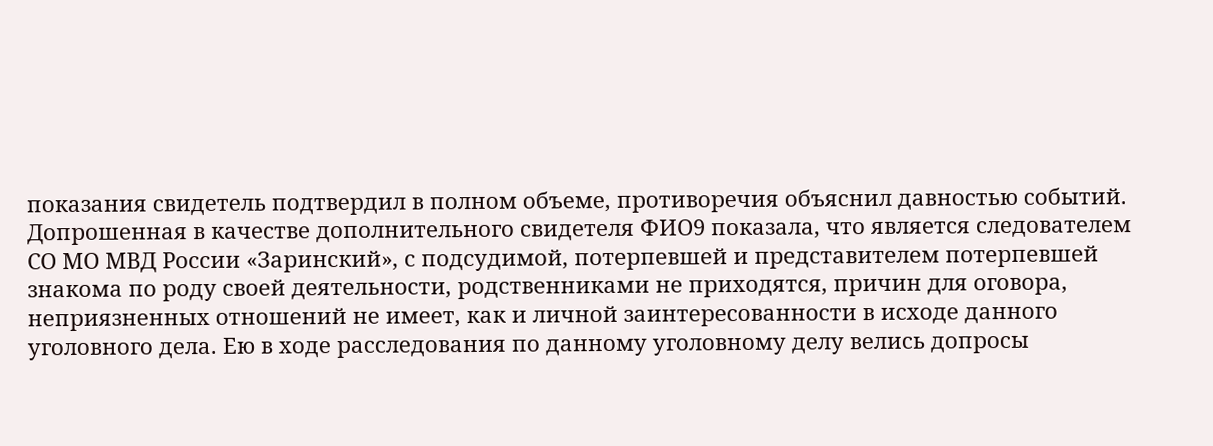показания свидетель подтвердил в полном объеме, противоречия объяснил давностью событий. Допрошенная в качестве дополнительного свидетеля ФИО9 показала, что является следователем СО МО МВД России «Заринский», с подсудимой, потерпевшей и представителем потерпевшей знакома по роду своей деятельности, родственниками не приходятся, причин для оговора, неприязненных отношений не имеет, как и личной заинтересованности в исходе данного уголовного дела. Ею в ходе расследования по данному уголовному делу велись допросы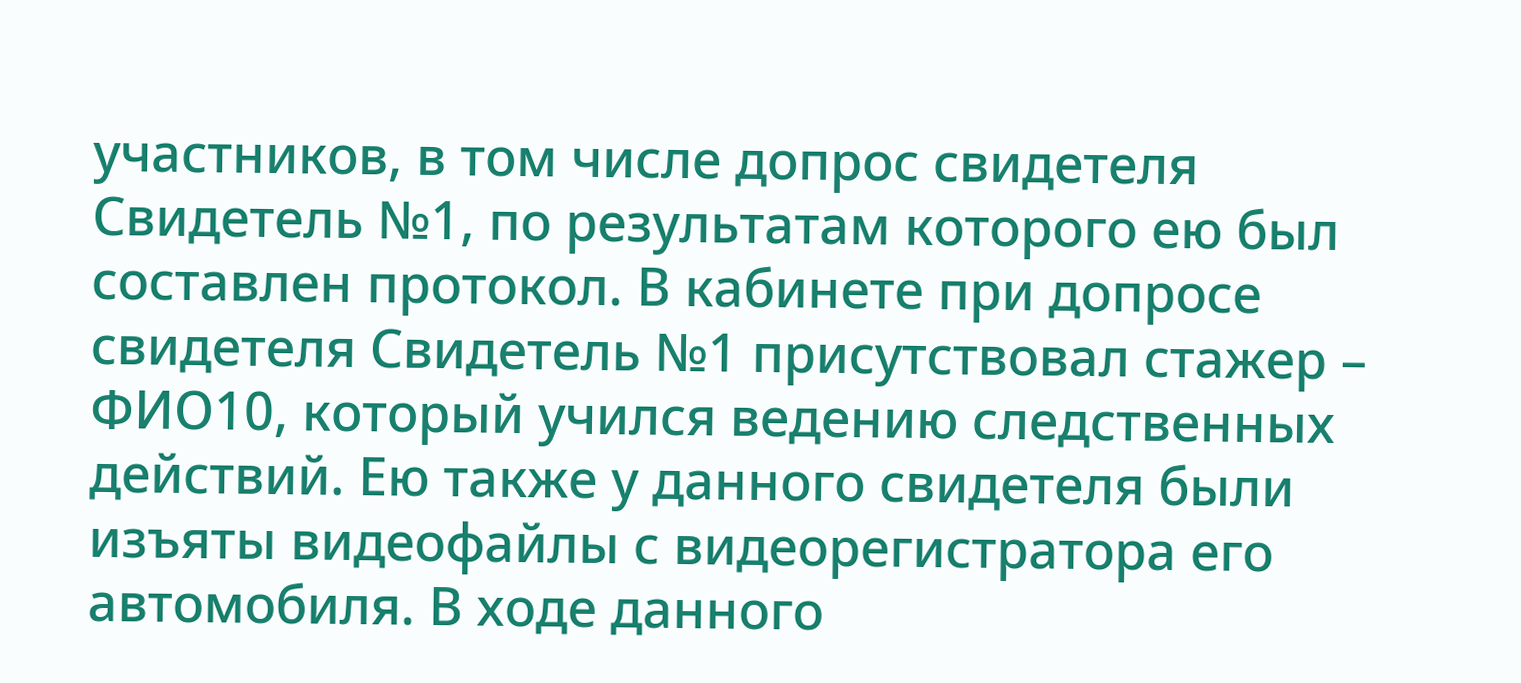участников, в том числе допрос свидетеля Свидетель №1, по результатам которого ею был составлен протокол. В кабинете при допросе свидетеля Свидетель №1 присутствовал стажер – ФИО10, который учился ведению следственных действий. Ею также у данного свидетеля были изъяты видеофайлы с видеорегистратора его автомобиля. В ходе данного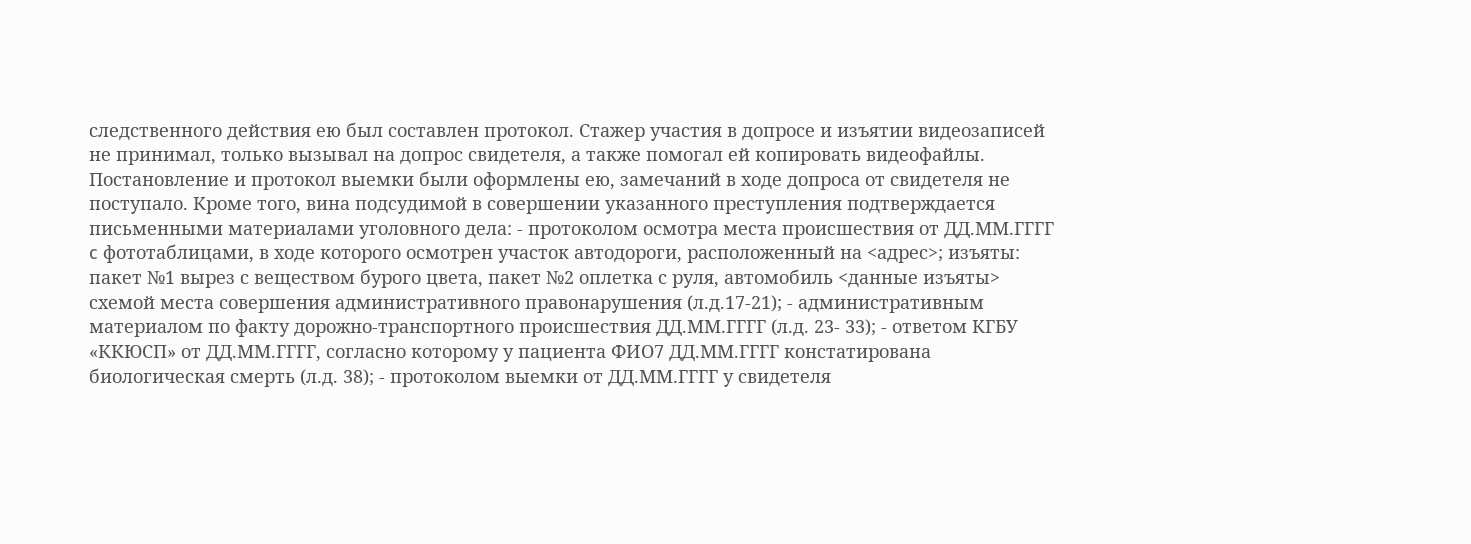следственного действия ею был составлен протокол. Стажер участия в допросе и изъятии видеозаписей не принимал, только вызывал на допрос свидетеля, а также помогал ей копировать видеофайлы. Постановление и протокол выемки были оформлены ею, замечаний в ходе допроса от свидетеля не поступало. Кроме того, вина подсудимой в совершении указанного преступления подтверждается письменными материалами уголовного дела: - протоколом осмотра места происшествия от ДД.ММ.ГГГГ c фототаблицами, в ходе которого осмотрен участок автодороги, расположенный на <адрес>; изъяты: пакет №1 вырез с веществом бурого цвета, пакет №2 оплетка с руля, автомобиль <данные изъяты> схемой места совершения административного правонарушения (л.д.17-21); - административным материалом по факту дорожно-транспортного происшествия ДД.ММ.ГГГГ (л.д. 23- 33); - ответом КГБУ «ККЮСП» от ДД.ММ.ГГГГ, согласно которому у пациента ФИО7 ДД.ММ.ГГГГ констатирована биологическая смерть (л.д. 38); - протоколом выемки от ДД.ММ.ГГГГ у свидетеля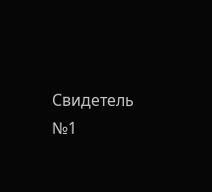Свидетель №1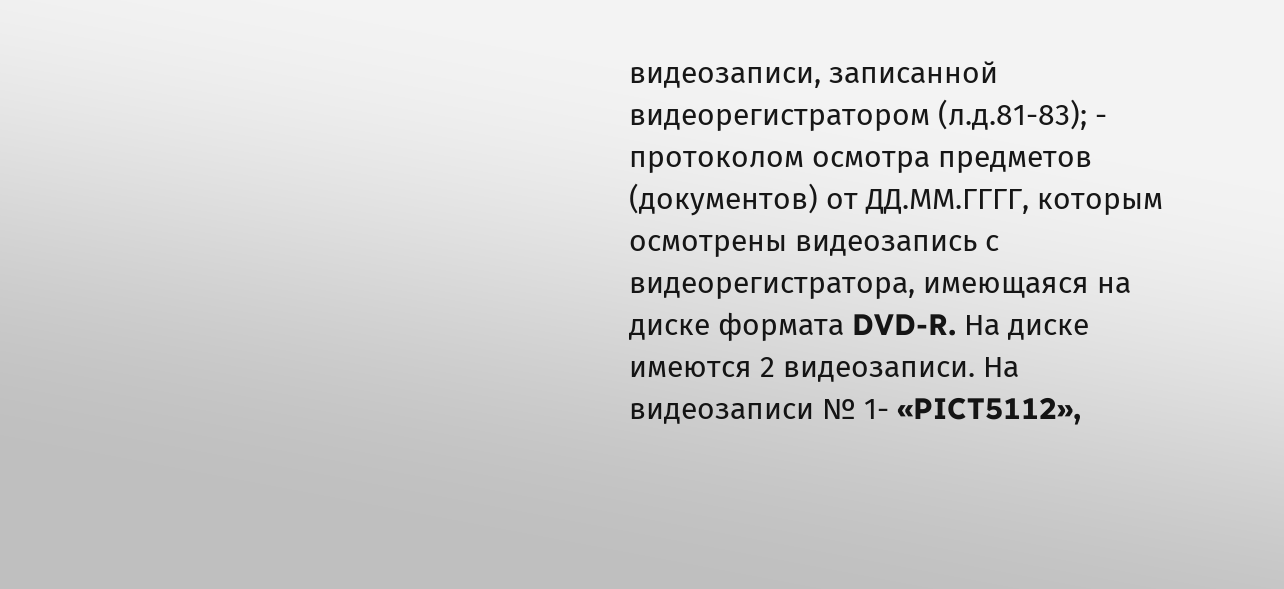видеозаписи, записанной видеорегистратором (л.д.81-83); - протоколом осмотра предметов (документов) от ДД.ММ.ГГГГ, которым осмотрены видеозапись с видеорегистратора, имеющаяся на диске формата DVD-R. На диске имеются 2 видеозаписи. На видеозаписи № 1- «PICT5112»,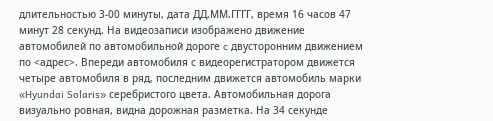длительностью 3-00 минуты, дата ДД.ММ.ГГГГ, время 16 часов 47 минут 28 секунд. На видеозаписи изображено движение автомобилей по автомобильной дороге c двусторонним движением по <адрес>. Впереди автомобиля с видеорегистратором движется четыре автомобиля в ряд, последним движется автомобиль марки «Hyundai Solaris» серебристого цвета. Автомобильная дорога визуально ровная, видна дорожная разметка. На 34 секунде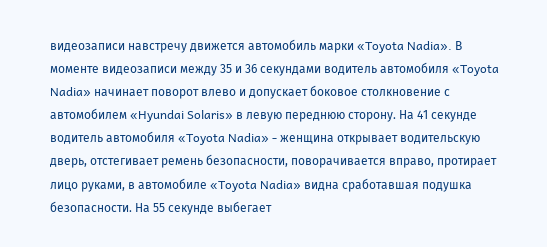видеозаписи навстречу движется автомобиль марки «Toyota Nadia». В моменте видеозаписи между 35 и 36 секундами водитель автомобиля «Toyota Nadia» начинает поворот влево и допускает боковое столкновение с автомобилем «Hyundai Solaris» в левую переднюю сторону. На 41 секунде водитель автомобиля «Toyota Nadia» - женщина открывает водительскую дверь, отстегивает ремень безопасности, поворачивается вправо, протирает лицо руками, в автомобиле «Toyota Nadia» видна сработавшая подушка безопасности. На 55 секунде выбегает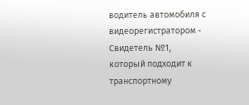водитель автомобиля с видеорегистратором - Свидетель №1, который подходит к транспортному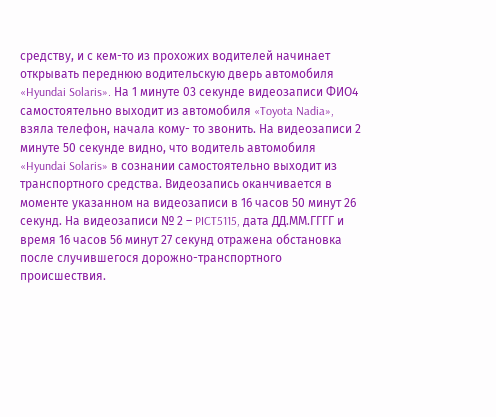средству, и с кем-то из прохожих водителей начинает открывать переднюю водительскую дверь автомобиля «Hyundai Solaris». На 1 минуте 03 секунде видеозаписи ФИО4 самостоятельно выходит из автомобиля «Toyota Nadia», взяла телефон, начала кому- то звонить. На видеозаписи 2 минуте 50 секунде видно, что водитель автомобиля «Hyundai Solaris» в сознании самостоятельно выходит из транспортного средства. Видеозапись оканчивается в моменте указанном на видеозаписи в 16 часов 50 минут 26 секунд. На видеозаписи № 2 – PICT5115, дата ДД.ММ.ГГГГ и время 16 часов 56 минут 27 секунд отражена обстановка после случившегося дорожно-транспортного происшествия.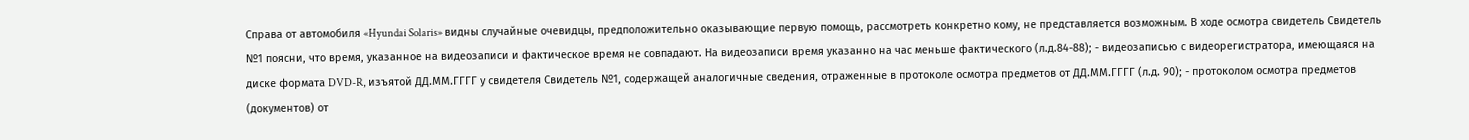Справа от автомобиля «Hyundai Solaris» видны случайные очевидцы, предположительно оказывающие первую помощь, рассмотреть конкретно кому, не представляется возможным. В ходе осмотра свидетель Свидетель №1 поясни, что время, указанное на видеозаписи и фактическое время не совпадают. На видеозаписи время указанно на час меньше фактического (л.д.84-88); - видеозаписью с видеорегистратора, имеющаяся на диске формата DVD-R, изъятой ДД.ММ.ГГГГ у свидетеля Свидетель №1, содержащей аналогичные сведения, отраженные в протоколе осмотра предметов от ДД.ММ.ГГГГ (л.д. 90); - протоколом осмотра предметов (документов) от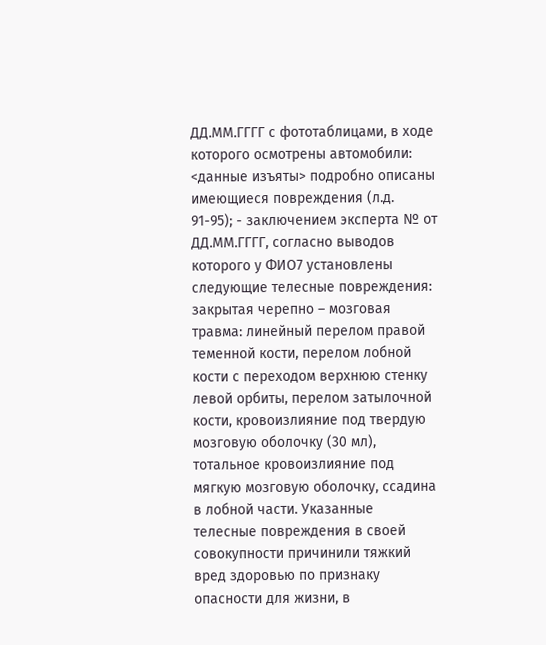ДД.ММ.ГГГГ с фототаблицами, в ходе которого осмотрены автомобили: <данные изъяты> подробно описаны имеющиеся повреждения (л.д. 91-95); - заключением эксперта № от ДД.ММ.ГГГГ, согласно выводов которого у ФИО7 установлены следующие телесные повреждения: закрытая черепно – мозговая травма: линейный перелом правой теменной кости, перелом лобной кости с переходом верхнюю стенку левой орбиты, перелом затылочной кости, кровоизлияние под твердую мозговую оболочку (30 мл), тотальное кровоизлияние под мягкую мозговую оболочку, ссадина в лобной части. Указанные телесные повреждения в своей совокупности причинили тяжкий вред здоровью по признаку опасности для жизни, в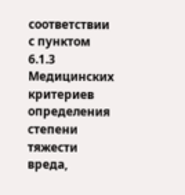соответствии с пунктом 6.1.3 Медицинских критериев определения степени тяжести вреда,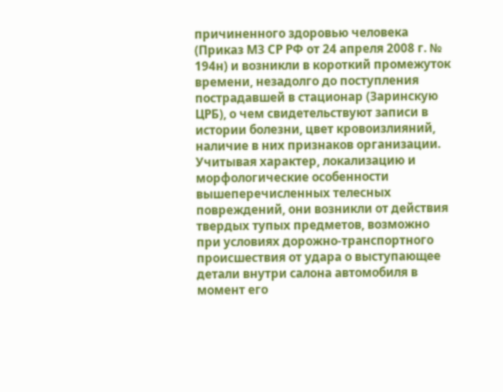причиненного здоровью человека (Приказ МЗ СР РФ от 24 апреля 2008 г. № 194н) и возникли в короткий промежуток времени, незадолго до поступления пострадавшей в стационар (Заринскую ЦРБ), о чем свидетельствуют записи в истории болезни, цвет кровоизлияний, наличие в них признаков организации. Учитывая характер, локализацию и морфологические особенности вышеперечисленных телесных повреждений, они возникли от действия твердых тупых предметов, возможно при условиях дорожно-транспортного происшествия от удара о выступающее детали внутри салона автомобиля в момент его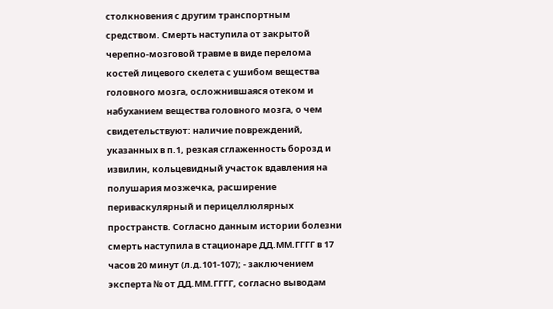столкновения с другим транспортным средством. Смерть наступила от закрытой черепно-мозговой травме в виде перелома костей лицевого скелета с ушибом вещества головного мозга, осложнившаяся отеком и набуханием вещества головного мозга, о чем свидетельствуют: наличие повреждений, указанных в п.1, резкая сглаженность борозд и извилин, кольцевидный участок вдавления на полушария мозжечка, расширение периваскулярный и перицеллюлярных пространств. Согласно данным истории болезни смерть наступила в стационаре ДД.ММ.ГГГГ в 17 часов 20 минут (л.д.101-107); - заключением эксперта № от ДД.ММ.ГГГГ, согласно выводам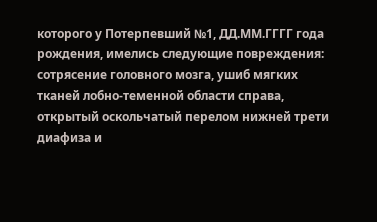которого у Потерпевший №1, ДД.ММ.ГГГГ года рождения, имелись следующие повреждения: сотрясение головного мозга, ушиб мягких тканей лобно-теменной области справа, открытый оскольчатый перелом нижней трети диафиза и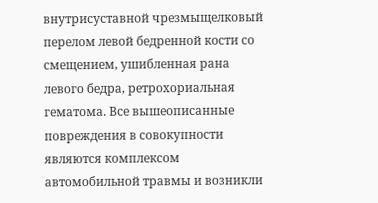внутрисуставной чрезмыщелковый перелом левой бедренной кости со смещением, ушибленная рана левого бедра, ретрохориальная гематома. Все вышеописанные повреждения в совокупности являются комплексом автомобильной травмы и возникли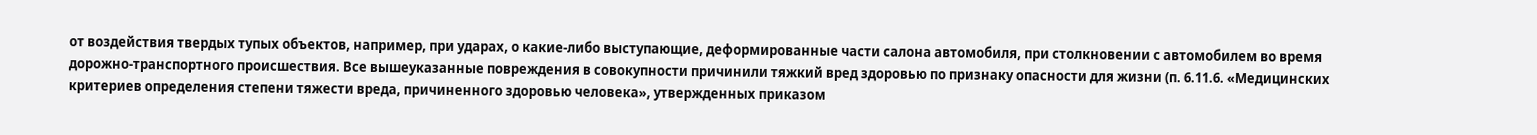от воздействия твердых тупых объектов, например, при ударах, о какие-либо выступающие, деформированные части салона автомобиля, при столкновении с автомобилем во время дорожно-транспортного происшествия. Все вышеуказанные повреждения в совокупности причинили тяжкий вред здоровью по признаку опасности для жизни (п. 6.11.6. «Медицинских критериев определения степени тяжести вреда, причиненного здоровью человека», утвержденных приказом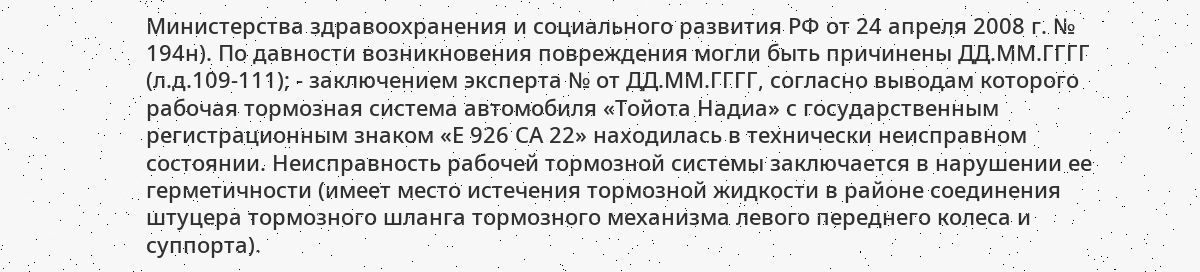Министерства здравоохранения и социального развития РФ от 24 апреля 2008 г. № 194н). По давности возникновения повреждения могли быть причинены ДД.ММ.ГГГГ (л.д.109-111); - заключением эксперта № от ДД.ММ.ГГГГ, согласно выводам которого рабочая тормозная система автомобиля «Тойота Надиа» с государственным регистрационным знаком «Е 926 СА 22» находилась в технически неисправном состоянии. Неисправность рабочей тормозной системы заключается в нарушении ее герметичности (имеет место истечения тормозной жидкости в районе соединения штуцера тормозного шланга тормозного механизма левого переднего колеса и суппорта).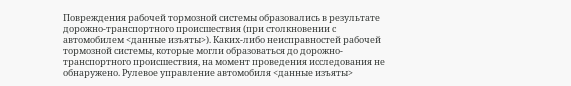Повреждения рабочей тормозной системы образовались в результате дорожно-транспортного происшествия (при столкновении с автомобилем <данные изъяты>). Каких-либо неисправностей рабочей тормозной системы, которые могли образоваться до дорожно-транспортного происшествия, на момент проведения исследования не обнаружено. Рулевое управление автомобиля <данные изъяты>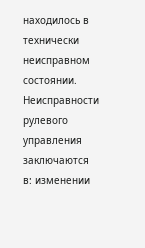находилось в технически неисправном состоянии. Неисправности рулевого управления заключаются в: изменении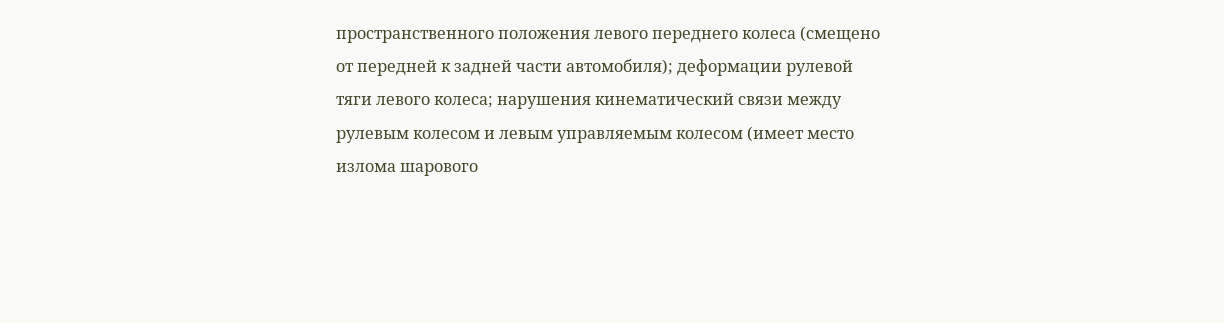пространственного положения левого переднего колеса (смещено от передней к задней части автомобиля); деформации рулевой тяги левого колеса; нарушения кинематический связи между рулевым колесом и левым управляемым колесом (имеет место излома шарового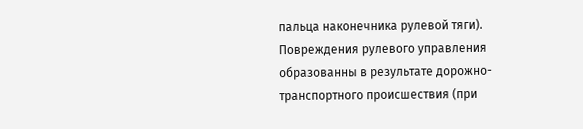пальца наконечника рулевой тяги). Повреждения рулевого управления образованны в результате дорожно- транспортного происшествия (при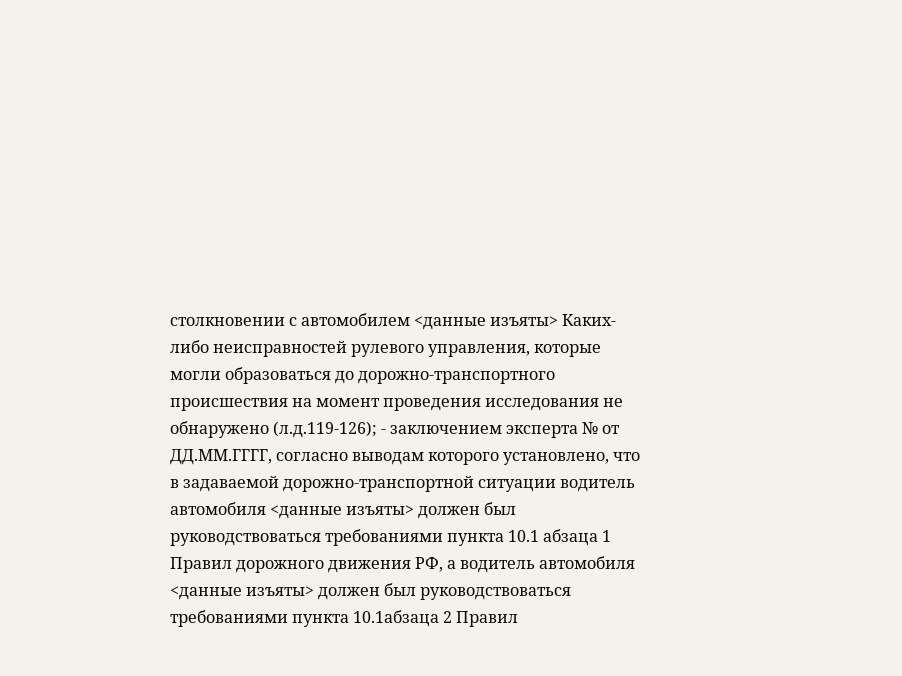столкновении с автомобилем <данные изъяты> Каких-либо неисправностей рулевого управления, которые могли образоваться до дорожно-транспортного происшествия на момент проведения исследования не обнаружено (л.д.119-126); - заключением эксперта № от ДД.ММ.ГГГГ, согласно выводам которого установлено, что в задаваемой дорожно-транспортной ситуации водитель автомобиля <данные изъяты> должен был руководствоваться требованиями пункта 10.1 абзаца 1 Правил дорожного движения РФ, а водитель автомобиля <данные изъяты> должен был руководствоваться требованиями пункта 10.1абзаца 2 Правил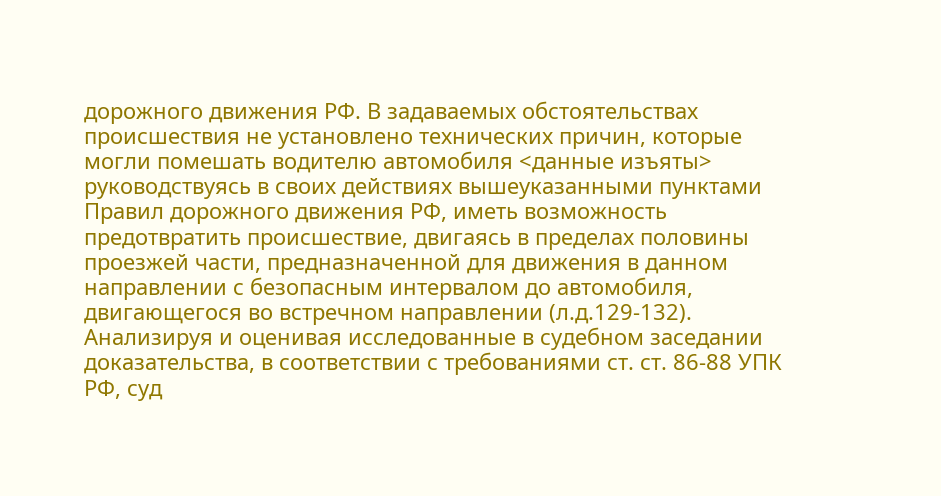дорожного движения РФ. В задаваемых обстоятельствах происшествия не установлено технических причин, которые могли помешать водителю автомобиля <данные изъяты> руководствуясь в своих действиях вышеуказанными пунктами Правил дорожного движения РФ, иметь возможность предотвратить происшествие, двигаясь в пределах половины проезжей части, предназначенной для движения в данном направлении с безопасным интервалом до автомобиля, двигающегося во встречном направлении (л.д.129-132). Анализируя и оценивая исследованные в судебном заседании доказательства, в соответствии с требованиями ст. ст. 86-88 УПК РФ, суд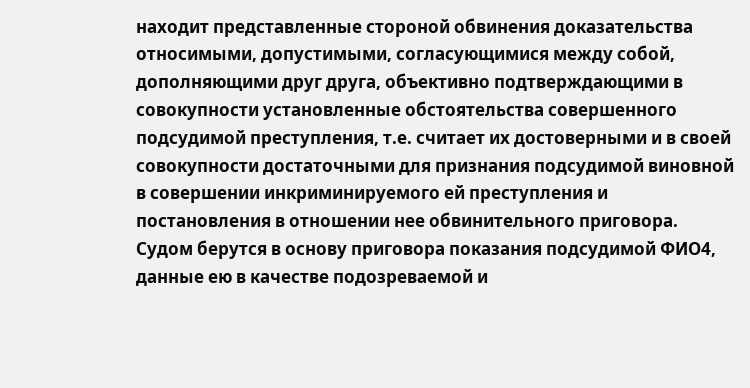находит представленные стороной обвинения доказательства относимыми, допустимыми, согласующимися между собой, дополняющими друг друга, объективно подтверждающими в совокупности установленные обстоятельства совершенного подсудимой преступления, т.е. считает их достоверными и в своей совокупности достаточными для признания подсудимой виновной в совершении инкриминируемого ей преступления и постановления в отношении нее обвинительного приговора. Судом берутся в основу приговора показания подсудимой ФИО4, данные ею в качестве подозреваемой и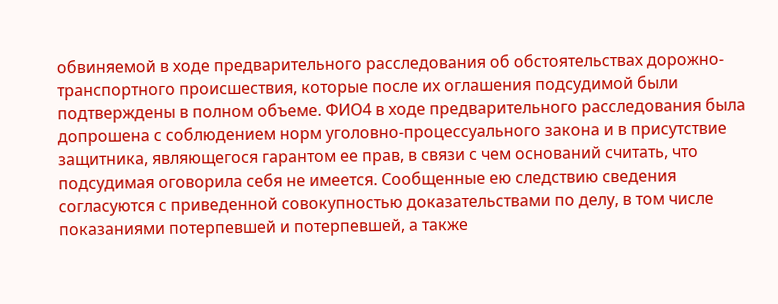обвиняемой в ходе предварительного расследования об обстоятельствах дорожно-транспортного происшествия, которые после их оглашения подсудимой были подтверждены в полном объеме. ФИО4 в ходе предварительного расследования была допрошена с соблюдением норм уголовно-процессуального закона и в присутствие защитника, являющегося гарантом ее прав, в связи с чем оснований считать, что подсудимая оговорила себя не имеется. Сообщенные ею следствию сведения согласуются с приведенной совокупностью доказательствами по делу, в том числе показаниями потерпевшей и потерпевшей, а также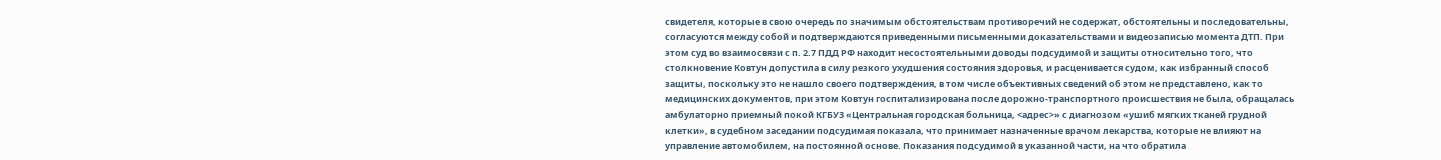свидетеля, которые в свою очередь по значимым обстоятельствам противоречий не содержат, обстоятельны и последовательны, согласуются между собой и подтверждаются приведенными письменными доказательствами и видеозаписью момента ДТП. При этом суд во взаимосвязи с п. 2.7 ПДД РФ находит несостоятельными доводы подсудимой и защиты относительно того, что столкновение Ковтун допустила в силу резкого ухудшения состояния здоровья, и расценивается судом, как избранный способ защиты, поскольку это не нашло своего подтверждения, в том числе объективных сведений об этом не представлено, как то медицинских документов, при этом Ковтун госпитализирована после дорожно-транспортного происшествия не была, обращалась амбулаторно приемный покой КГБУЗ «Центральная городская больница, <адрес>» с диагнозом «ушиб мягких тканей грудной клетки», в судебном заседании подсудимая показала, что принимает назначенные врачом лекарства, которые не влияют на управление автомобилем, на постоянной основе. Показания подсудимой в указанной части, на что обратила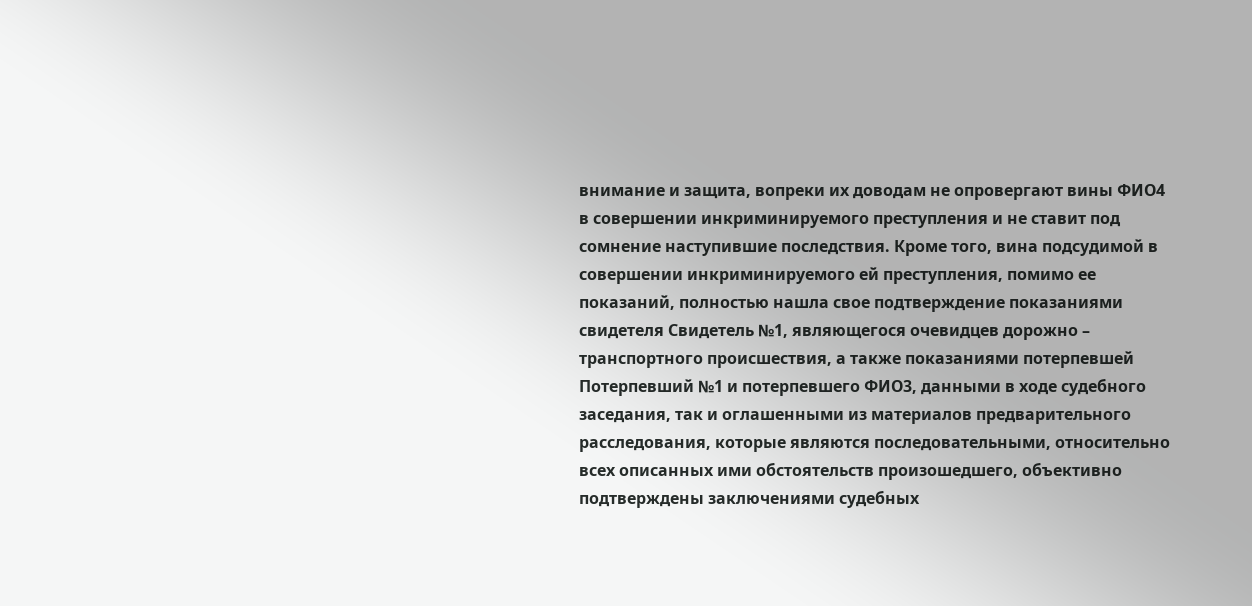внимание и защита, вопреки их доводам не опровергают вины ФИО4 в совершении инкриминируемого преступления и не ставит под сомнение наступившие последствия. Кроме того, вина подсудимой в совершении инкриминируемого ей преступления, помимо ее показаний, полностью нашла свое подтверждение показаниями свидетеля Свидетель №1, являющегося очевидцев дорожно – транспортного происшествия, а также показаниями потерпевшей Потерпевший №1 и потерпевшего ФИО3, данными в ходе судебного заседания, так и оглашенными из материалов предварительного расследования, которые являются последовательными, относительно всех описанных ими обстоятельств произошедшего, объективно подтверждены заключениями судебных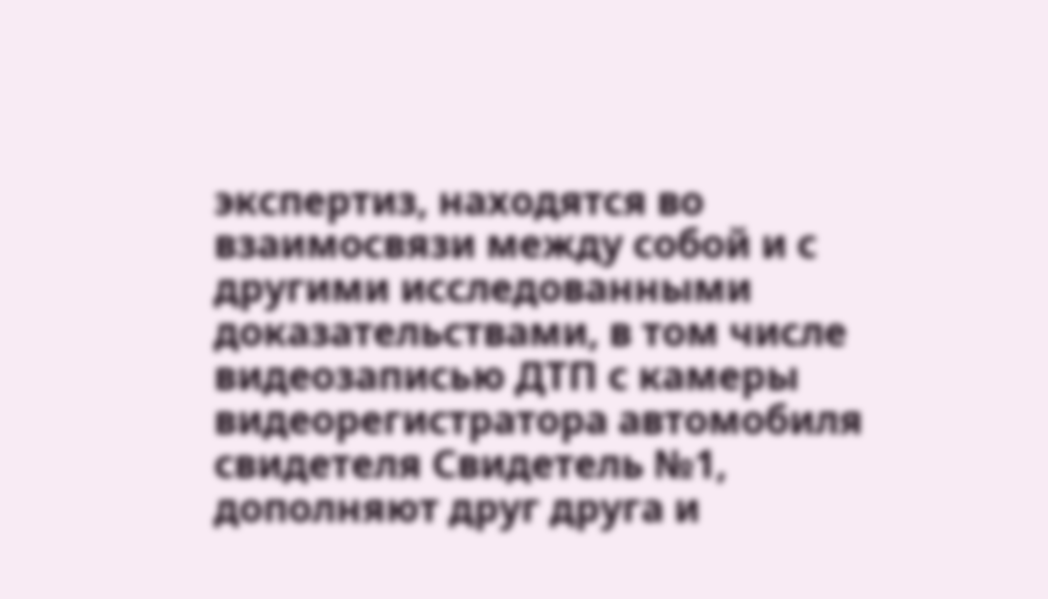экспертиз, находятся во взаимосвязи между собой и с другими исследованными доказательствами, в том числе видеозаписью ДТП с камеры видеорегистратора автомобиля свидетеля Свидетель №1, дополняют друг друга и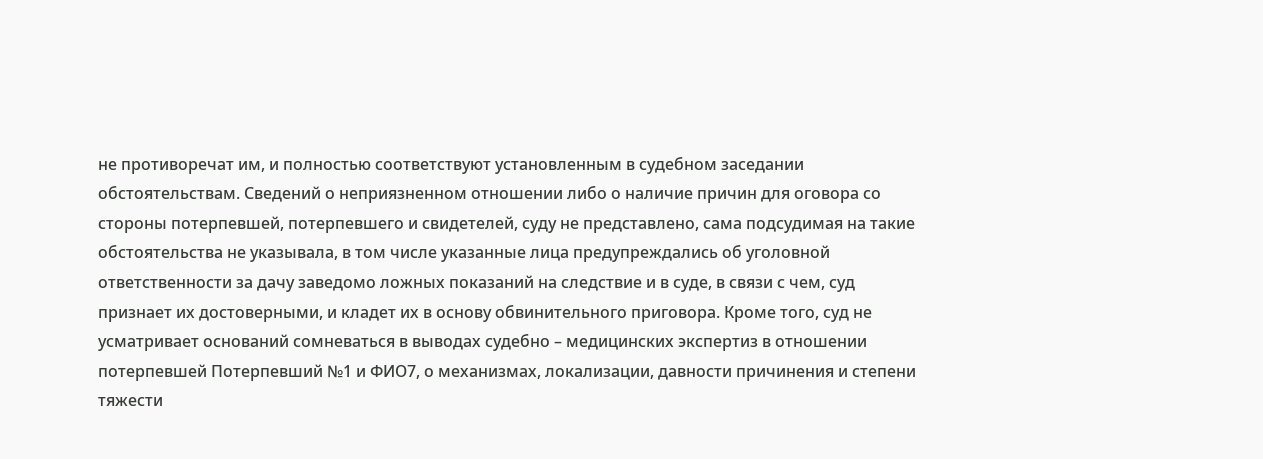не противоречат им, и полностью соответствуют установленным в судебном заседании обстоятельствам. Сведений о неприязненном отношении либо о наличие причин для оговора со стороны потерпевшей, потерпевшего и свидетелей, суду не представлено, сама подсудимая на такие обстоятельства не указывала, в том числе указанные лица предупреждались об уголовной ответственности за дачу заведомо ложных показаний на следствие и в суде, в связи с чем, суд признает их достоверными, и кладет их в основу обвинительного приговора. Кроме того, суд не усматривает оснований сомневаться в выводах судебно – медицинских экспертиз в отношении потерпевшей Потерпевший №1 и ФИО7, о механизмах, локализации, давности причинения и степени тяжести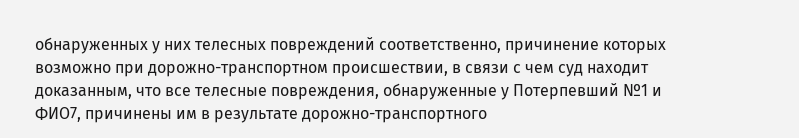обнаруженных у них телесных повреждений соответственно, причинение которых возможно при дорожно-транспортном происшествии, в связи с чем суд находит доказанным, что все телесные повреждения, обнаруженные у Потерпевший №1 и ФИО7, причинены им в результате дорожно-транспортного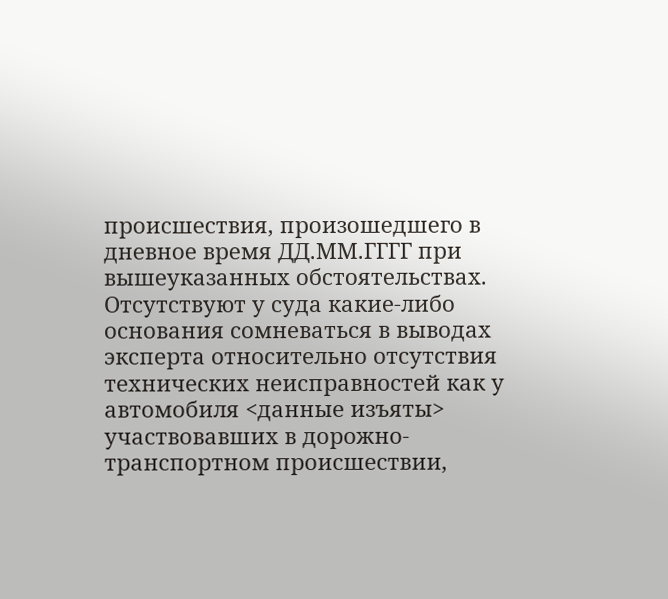происшествия, произошедшего в дневное время ДД.ММ.ГГГГ при вышеуказанных обстоятельствах. Отсутствуют у суда какие-либо основания сомневаться в выводах эксперта относительно отсутствия технических неисправностей как у автомобиля <данные изъяты> участвовавших в дорожно-транспортном происшествии,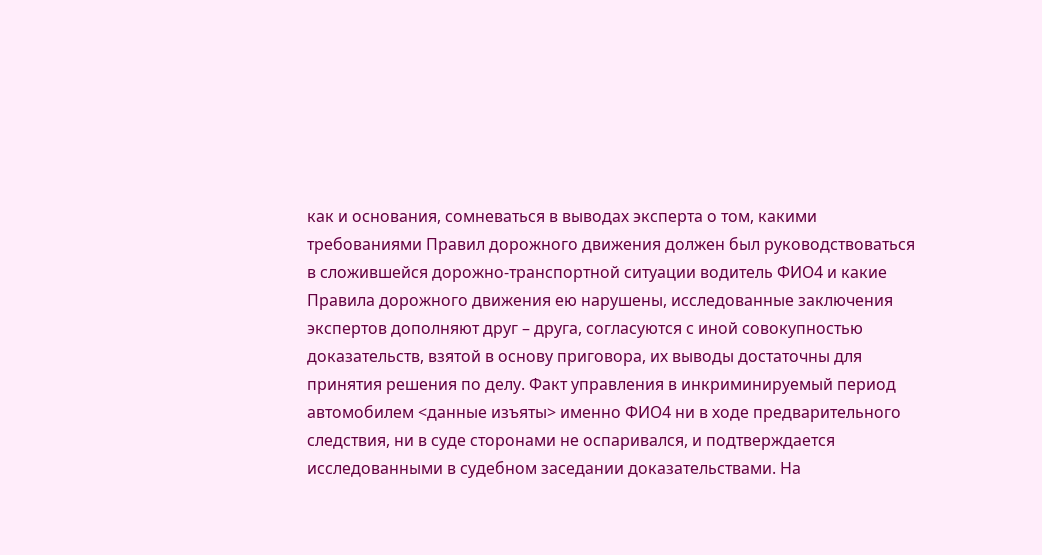как и основания, сомневаться в выводах эксперта о том, какими требованиями Правил дорожного движения должен был руководствоваться в сложившейся дорожно-транспортной ситуации водитель ФИО4 и какие Правила дорожного движения ею нарушены, исследованные заключения экспертов дополняют друг – друга, согласуются с иной совокупностью доказательств, взятой в основу приговора, их выводы достаточны для принятия решения по делу. Факт управления в инкриминируемый период автомобилем <данные изъяты> именно ФИО4 ни в ходе предварительного следствия, ни в суде сторонами не оспаривался, и подтверждается исследованными в судебном заседании доказательствами. На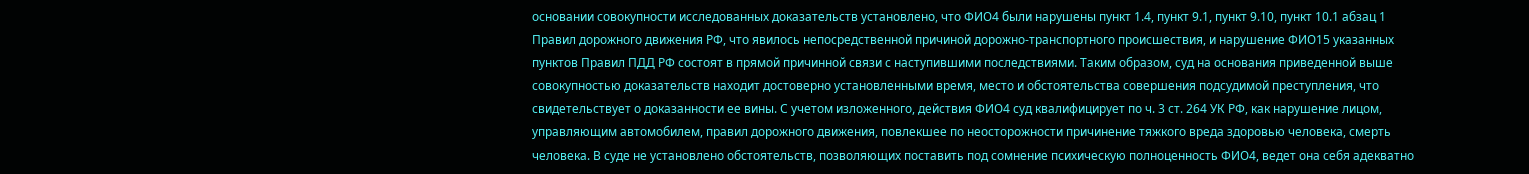основании совокупности исследованных доказательств установлено, что ФИО4 были нарушены пункт 1.4, пункт 9.1, пункт 9.10, пункт 10.1 абзац 1 Правил дорожного движения РФ, что явилось непосредственной причиной дорожно-транспортного происшествия, и нарушение ФИО15 указанных пунктов Правил ПДД РФ состоят в прямой причинной связи с наступившими последствиями. Таким образом, суд на основания приведенной выше совокупностью доказательств находит достоверно установленными время, место и обстоятельства совершения подсудимой преступления, что свидетельствует о доказанности ее вины. С учетом изложенного, действия ФИО4 суд квалифицирует по ч. 3 ст. 264 УК РФ, как нарушение лицом, управляющим автомобилем, правил дорожного движения, повлекшее по неосторожности причинение тяжкого вреда здоровью человека, смерть человека. В суде не установлено обстоятельств, позволяющих поставить под сомнение психическую полноценность ФИО4, ведет она себя адекватно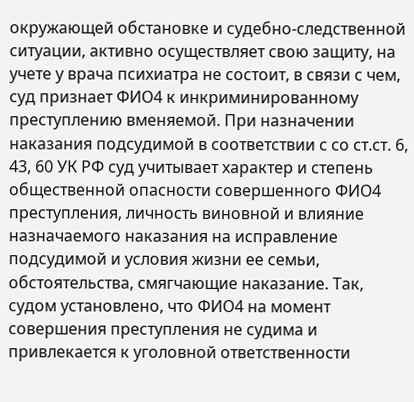окружающей обстановке и судебно-следственной ситуации, активно осуществляет свою защиту, на учете у врача психиатра не состоит, в связи с чем, суд признает ФИО4 к инкриминированному преступлению вменяемой. При назначении наказания подсудимой в соответствии с со ст.ст. 6, 43, 60 УК РФ суд учитывает характер и степень общественной опасности совершенного ФИО4 преступления, личность виновной и влияние назначаемого наказания на исправление подсудимой и условия жизни ее семьи, обстоятельства, смягчающие наказание. Так, судом установлено, что ФИО4 на момент совершения преступления не судима и привлекается к уголовной ответственности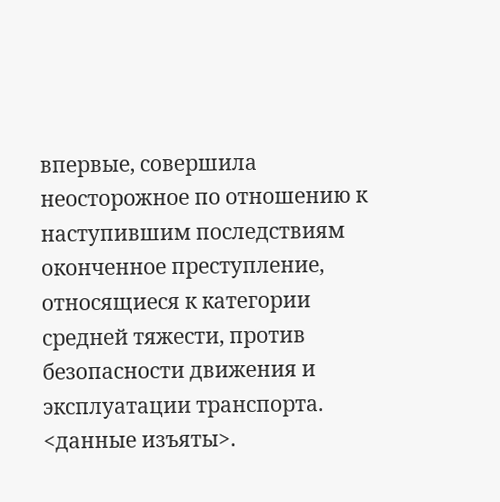впервые, совершила неосторожное по отношению к наступившим последствиям оконченное преступление, относящиеся к категории средней тяжести, против безопасности движения и эксплуатации транспорта. <данные изъяты>.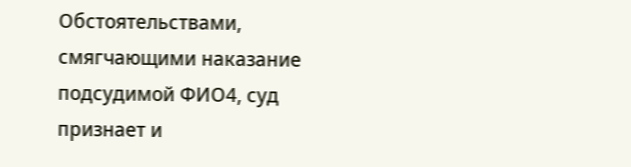Обстоятельствами, смягчающими наказание подсудимой ФИО4, суд признает и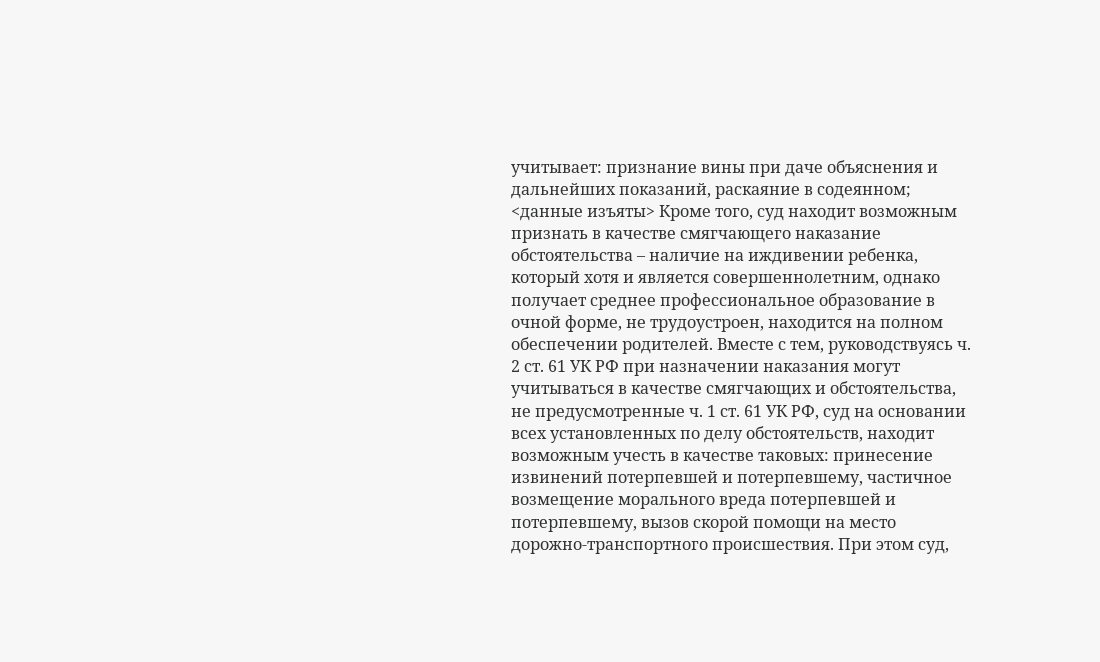учитывает: признание вины при даче объяснения и дальнейших показаний, раскаяние в содеянном; <данные изъяты> Кроме того, суд находит возможным признать в качестве смягчающего наказание обстоятельства – наличие на иждивении ребенка, который хотя и является совершеннолетним, однако получает среднее профессиональное образование в очной форме, не трудоустроен, находится на полном обеспечении родителей. Вместе с тем, руководствуясь ч. 2 ст. 61 УК РФ при назначении наказания могут учитываться в качестве смягчающих и обстоятельства, не предусмотренные ч. 1 ст. 61 УК РФ, суд на основании всех установленных по делу обстоятельств, находит возможным учесть в качестве таковых: принесение извинений потерпевшей и потерпевшему, частичное возмещение морального вреда потерпевшей и потерпевшему, вызов скорой помощи на место дорожно-транспортного происшествия. При этом суд,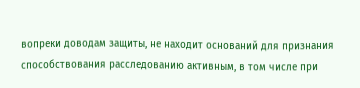вопреки доводам защиты, не находит оснований для признания способствования расследованию активным, в том числе при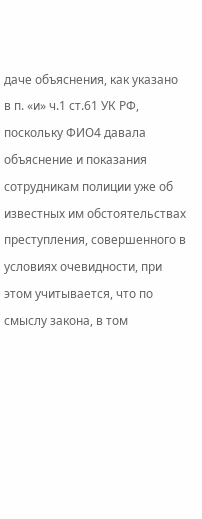даче объяснения, как указано в п. «и» ч.1 ст.61 УК РФ, поскольку ФИО4 давала объяснение и показания сотрудникам полиции уже об известных им обстоятельствах преступления, совершенного в условиях очевидности, при этом учитывается, что по смыслу закона, в том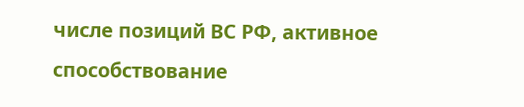числе позиций ВС РФ, активное способствование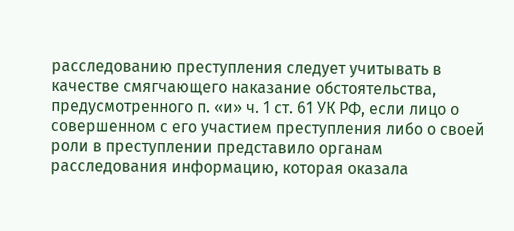расследованию преступления следует учитывать в качестве смягчающего наказание обстоятельства, предусмотренного п. «и» ч. 1 ст. 61 УК РФ, если лицо о совершенном с его участием преступления либо о своей роли в преступлении представило органам расследования информацию, которая оказала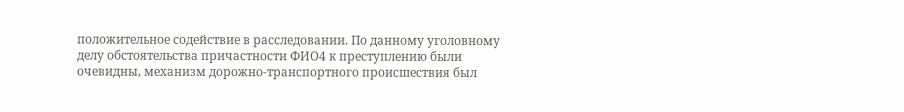положительное содействие в расследовании. По данному уголовному делу обстоятельства причастности ФИО4 к преступлению были очевидны, механизм дорожно-транспортного происшествия был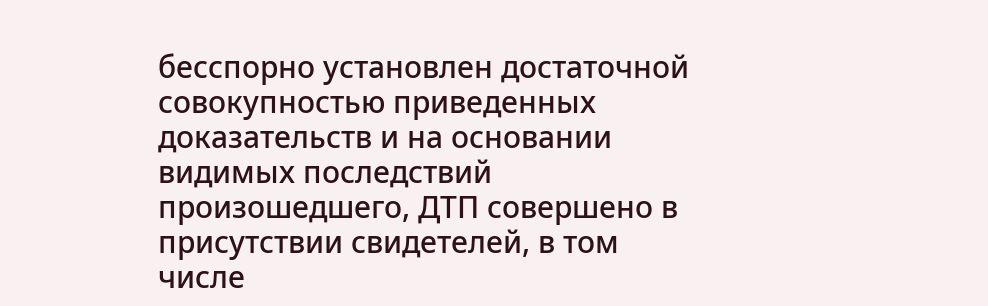бесспорно установлен достаточной совокупностью приведенных доказательств и на основании видимых последствий произошедшего, ДТП совершено в присутствии свидетелей, в том числе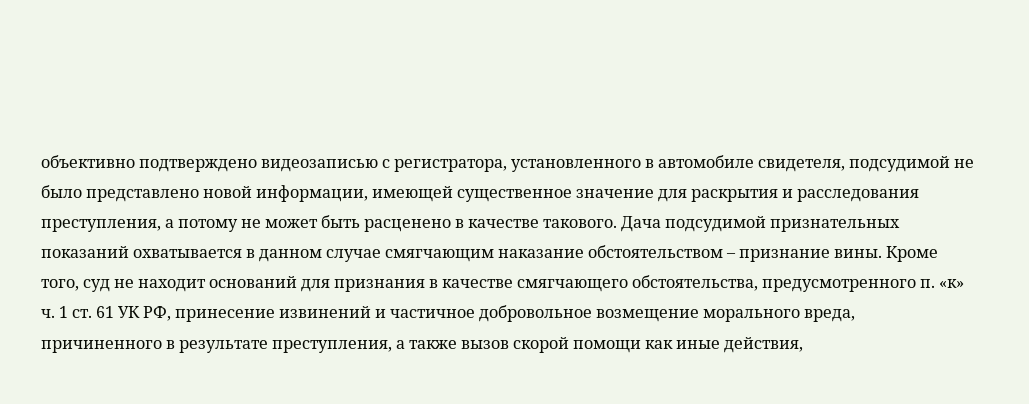объективно подтверждено видеозаписью с регистратора, установленного в автомобиле свидетеля, подсудимой не было представлено новой информации, имеющей существенное значение для раскрытия и расследования преступления, а потому не может быть расценено в качестве такового. Дача подсудимой признательных показаний охватывается в данном случае смягчающим наказание обстоятельством – признание вины. Кроме того, суд не находит оснований для признания в качестве смягчающего обстоятельства, предусмотренного п. «к» ч. 1 ст. 61 УК РФ, принесение извинений и частичное добровольное возмещение морального вреда, причиненного в результате преступления, а также вызов скорой помощи как иные действия,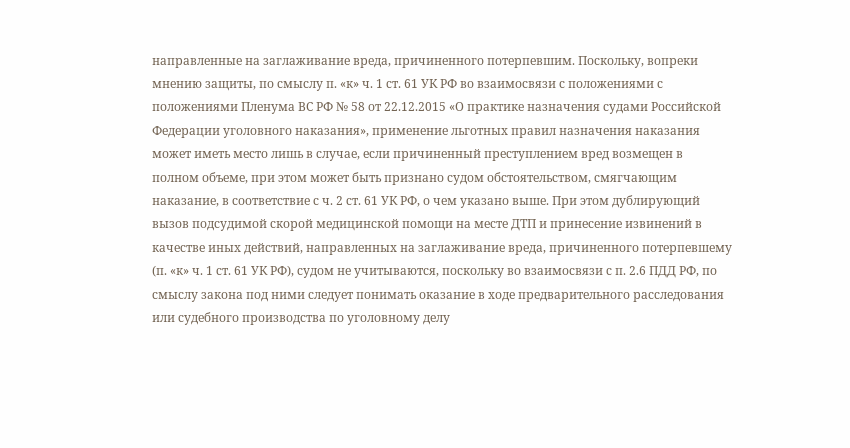направленные на заглаживание вреда, причиненного потерпевшим. Поскольку, вопреки мнению защиты, по смыслу п. «к» ч. 1 ст. 61 УК РФ во взаимосвязи с положениями с положениями Пленума ВС РФ № 58 от 22.12.2015 «О практике назначения судами Российской Федерации уголовного наказания», применение льготных правил назначения наказания может иметь место лишь в случае, если причиненный преступлением вред возмещен в полном объеме, при этом может быть признано судом обстоятельством, смягчающим наказание, в соответствие с ч. 2 ст. 61 УК РФ, о чем указано выше. При этом дублирующий вызов подсудимой скорой медицинской помощи на месте ДТП и принесение извинений в качестве иных действий, направленных на заглаживание вреда, причиненного потерпевшему (п. «к» ч. 1 ст. 61 УК РФ), судом не учитываются, поскольку во взаимосвязи с п. 2.6 ПДД РФ, по смыслу закона под ними следует понимать оказание в ходе предварительного расследования или судебного производства по уголовному делу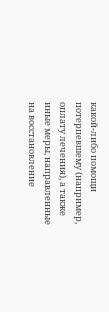какой-либо помощи потерпевшему (например, оплату лечения), а также иные меры, направленные на восстановление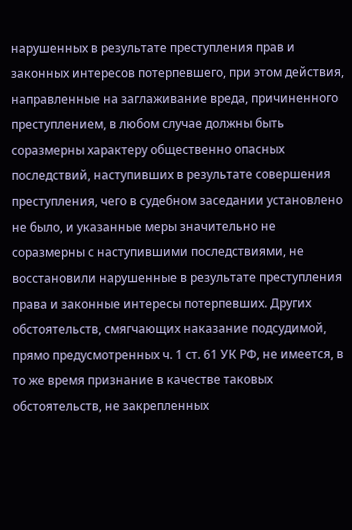нарушенных в результате преступления прав и законных интересов потерпевшего, при этом действия, направленные на заглаживание вреда, причиненного преступлением, в любом случае должны быть соразмерны характеру общественно опасных последствий, наступивших в результате совершения преступления, чего в судебном заседании установлено не было, и указанные меры значительно не соразмерны с наступившими последствиями, не восстановили нарушенные в результате преступления права и законные интересы потерпевших. Других обстоятельств, смягчающих наказание подсудимой, прямо предусмотренных ч. 1 ст. 61 УК РФ, не имеется, в то же время признание в качестве таковых обстоятельств, не закрепленных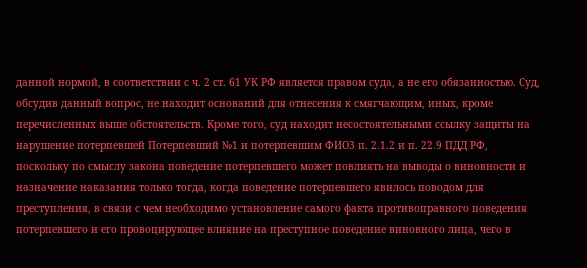данной нормой, в соответствии с ч. 2 ст. 61 УК РФ является правом суда, а не его обязанностью. Суд, обсудив данный вопрос, не находит оснований для отнесения к смягчающим, иных, кроме перечисленных выше обстоятельств. Кроме того, суд находит несостоятельными ссылку защиты на нарушение потерпевшей Потерпевший №1 и потерпевшим ФИО3 п. 2.1.2 и п. 22.9 ПДД РФ, поскольку по смыслу закона поведение потерпевшего может повлиять на выводы о виновности и назначение наказания только тогда, когда поведение потерпевшего явилось поводом для преступления, в связи с чем необходимо установление самого факта противоправного поведения потерпевшего и его провоцирующее влияние на преступное поведение виновного лица, чего в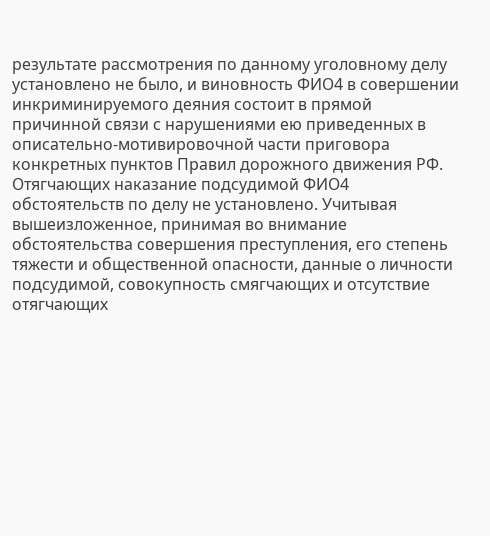результате рассмотрения по данному уголовному делу установлено не было, и виновность ФИО4 в совершении инкриминируемого деяния состоит в прямой причинной связи с нарушениями ею приведенных в описательно-мотивировочной части приговора конкретных пунктов Правил дорожного движения РФ. Отягчающих наказание подсудимой ФИО4 обстоятельств по делу не установлено. Учитывая вышеизложенное, принимая во внимание обстоятельства совершения преступления, его степень тяжести и общественной опасности, данные о личности подсудимой, совокупность смягчающих и отсутствие отягчающих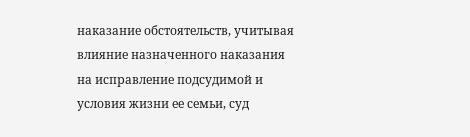наказание обстоятельств, учитывая влияние назначенного наказания на исправление подсудимой и условия жизни ее семьи, суд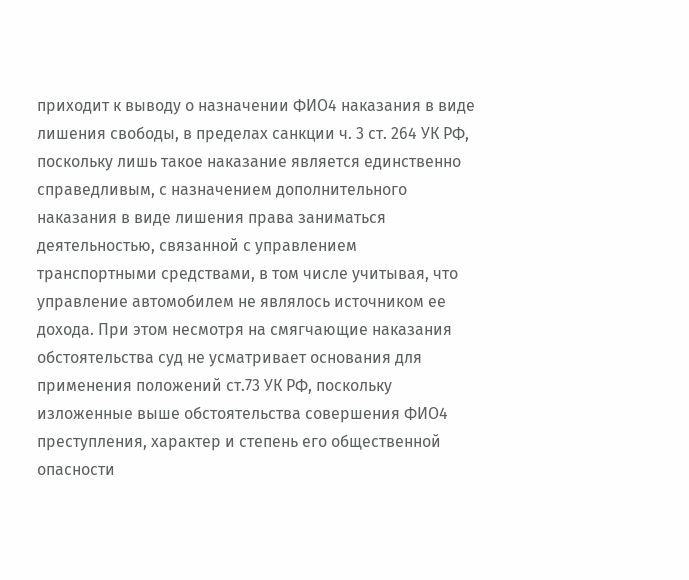приходит к выводу о назначении ФИО4 наказания в виде лишения свободы, в пределах санкции ч. 3 ст. 264 УК РФ, поскольку лишь такое наказание является единственно справедливым, с назначением дополнительного наказания в виде лишения права заниматься деятельностью, связанной с управлением транспортными средствами, в том числе учитывая, что управление автомобилем не являлось источником ее дохода. При этом несмотря на смягчающие наказания обстоятельства суд не усматривает основания для применения положений ст.73 УК РФ, поскольку изложенные выше обстоятельства совершения ФИО4 преступления, характер и степень его общественной опасности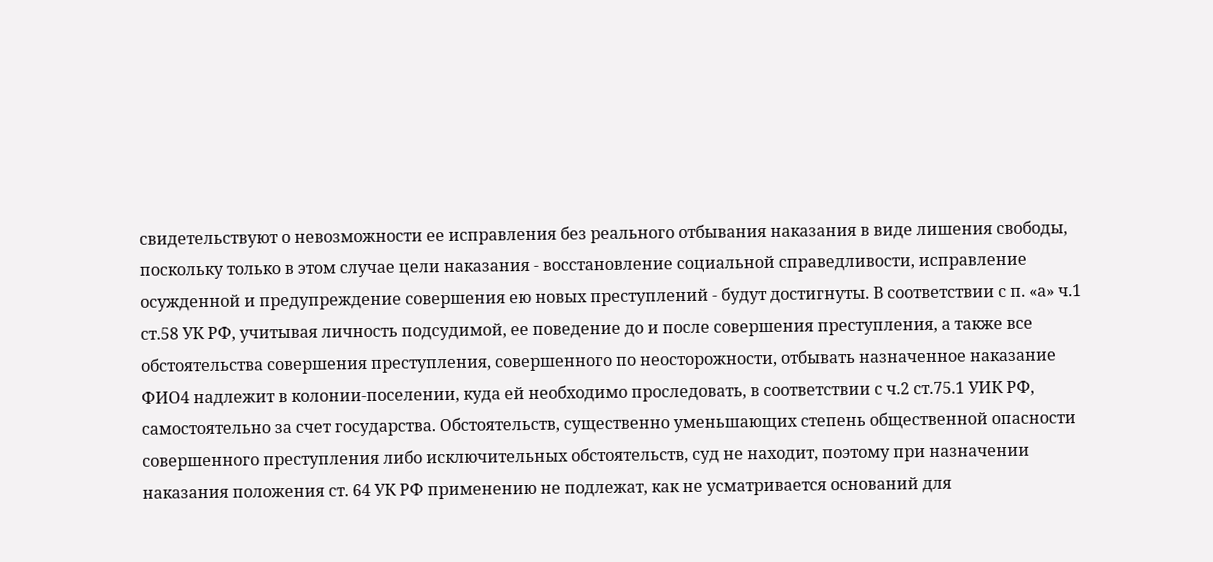свидетельствуют о невозможности ее исправления без реального отбывания наказания в виде лишения свободы, поскольку только в этом случае цели наказания - восстановление социальной справедливости, исправление осужденной и предупреждение совершения ею новых преступлений - будут достигнуты. В соответствии с п. «а» ч.1 ст.58 УК РФ, учитывая личность подсудимой, ее поведение до и после совершения преступления, а также все обстоятельства совершения преступления, совершенного по неосторожности, отбывать назначенное наказание ФИО4 надлежит в колонии-поселении, куда ей необходимо проследовать, в соответствии с ч.2 ст.75.1 УИК РФ, самостоятельно за счет государства. Обстоятельств, существенно уменьшающих степень общественной опасности совершенного преступления либо исключительных обстоятельств, суд не находит, поэтому при назначении наказания положения ст. 64 УК РФ применению не подлежат, как не усматривается оснований для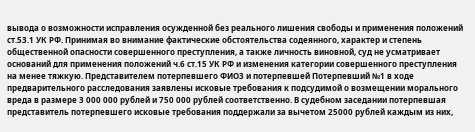вывода о возможности исправления осужденной без реального лишения свободы и применения положений ст.53.1 УК РФ. Принимая во внимание фактические обстоятельства содеянного, характер и степень общественной опасности совершенного преступления, а также личность виновной, суд не усматривает оснований для применения положений ч.6 ст.15 УК РФ и изменения категории совершенного преступления на менее тяжкую. Представителем потерпевшего ФИО3 и потерпевшей Потерпевший №1 в ходе предварительного расследования заявлены исковые требования к подсудимой о возмещении морального вреда в размере 3 000 000 рублей и 750 000 рублей соответственно. В судебном заседании потерпевшая представитель потерпевшего исковые требования поддержали за вычетом 25000 рублей каждым из них,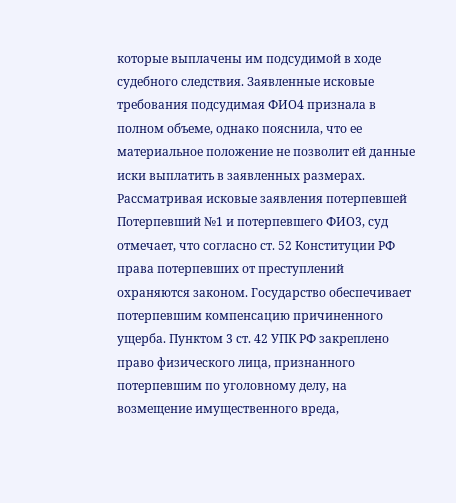которые выплачены им подсудимой в ходе судебного следствия. Заявленные исковые требования подсудимая ФИО4 признала в полном объеме, однако пояснила, что ее материальное положение не позволит ей данные иски выплатить в заявленных размерах. Рассматривая исковые заявления потерпевшей Потерпевший №1 и потерпевшего ФИО3, суд отмечает, что согласно ст. 52 Конституции РФ права потерпевших от преступлений охраняются законом. Государство обеспечивает потерпевшим компенсацию причиненного ущерба. Пунктом 3 ст. 42 УПК РФ закреплено право физического лица, признанного потерпевшим по уголовному делу, на возмещение имущественного вреда,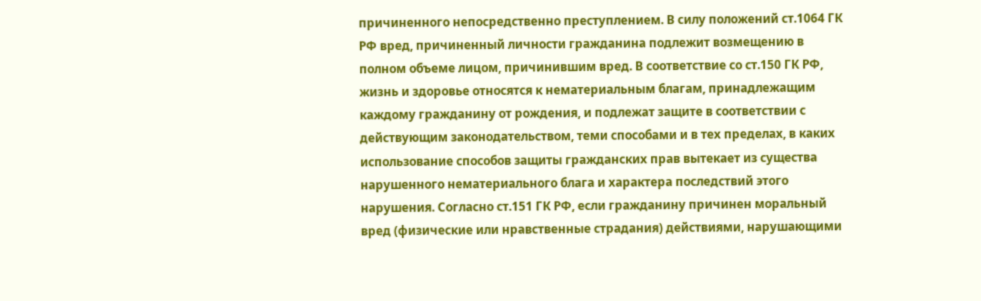причиненного непосредственно преступлением. В силу положений ст.1064 ГК РФ вред, причиненный личности гражданина подлежит возмещению в полном объеме лицом, причинившим вред. В соответствие со ст.150 ГК РФ, жизнь и здоровье относятся к нематериальным благам, принадлежащим каждому гражданину от рождения, и подлежат защите в соответствии с действующим законодательством, теми способами и в тех пределах, в каких использование способов защиты гражданских прав вытекает из существа нарушенного нематериального блага и характера последствий этого нарушения. Согласно ст.151 ГК РФ, если гражданину причинен моральный вред (физические или нравственные страдания) действиями, нарушающими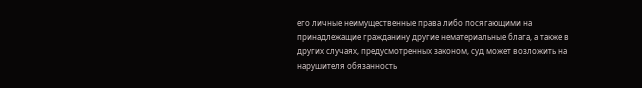его личные неимущественные права либо посягающими на принадлежащие гражданину другие нематериальные блага, а также в других случаях, предусмотренных законом, суд может возложить на нарушителя обязанность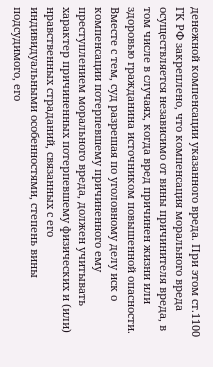денежной компенсации указанного вреда. При этом ст.1100 ГК РФ закреплено, что компенсация морального вреда осуществляется независимо от вины причинителя вреда, в том числе в случаях, когда вред причинен жизни или здоровью гражданина источником повышенной опасности. Вместе с тем, суд разрешая по уголовному делу иск о компенсации потерпевшему причиненного ему преступлением морального вреда, должен учитывать характер причиненных потерпевшему физических и (или) нравственных страданий, связанных с его индивидуальными особенностями, степень вины подсудимого, его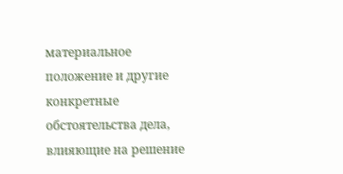материальное положение и другие конкретные обстоятельства дела, влияющие на решение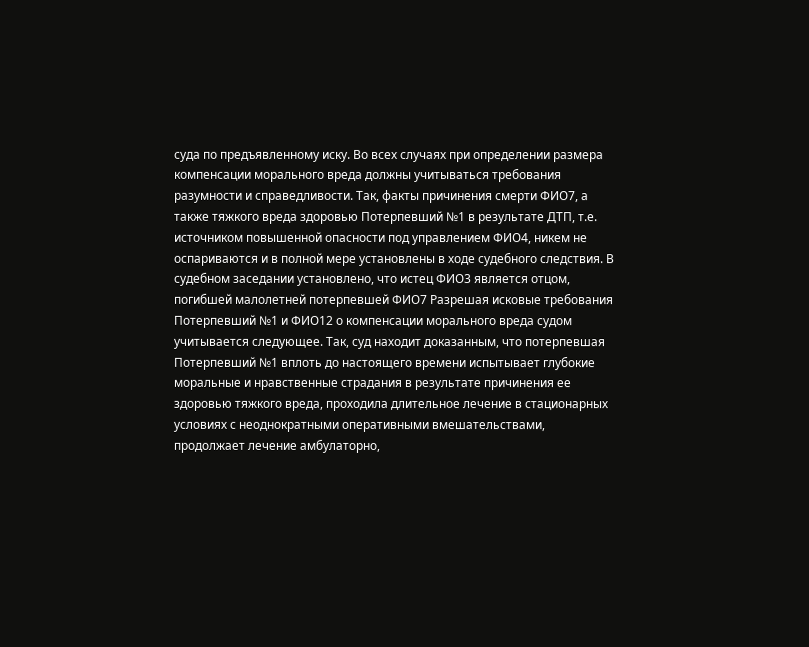суда по предъявленному иску. Во всех случаях при определении размера компенсации морального вреда должны учитываться требования разумности и справедливости. Так, факты причинения смерти ФИО7, а также тяжкого вреда здоровью Потерпевший №1 в результате ДТП, т.е. источником повышенной опасности под управлением ФИО4, никем не оспариваются и в полной мере установлены в ходе судебного следствия. В судебном заседании установлено, что истец ФИО3 является отцом, погибшей малолетней потерпевшей ФИО7 Разрешая исковые требования Потерпевший №1 и ФИО12 о компенсации морального вреда судом учитывается следующее. Так, суд находит доказанным, что потерпевшая Потерпевший №1 вплоть до настоящего времени испытывает глубокие моральные и нравственные страдания в результате причинения ее здоровью тяжкого вреда, проходила длительное лечение в стационарных условиях с неоднократными оперативными вмешательствами, продолжает лечение амбулаторно,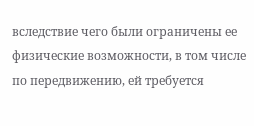вследствие чего были ограничены ее физические возможности, в том числе по передвижению, ей требуется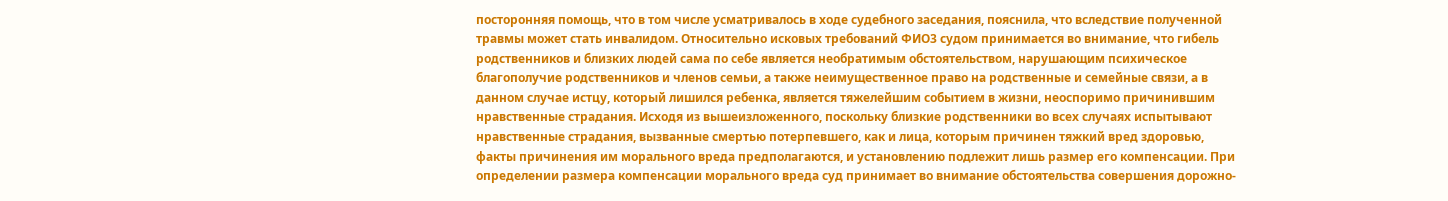посторонняя помощь, что в том числе усматривалось в ходе судебного заседания, пояснила, что вследствие полученной травмы может стать инвалидом. Относительно исковых требований ФИО3 судом принимается во внимание, что гибель родственников и близких людей сама по себе является необратимым обстоятельством, нарушающим психическое благополучие родственников и членов семьи, а также неимущественное право на родственные и семейные связи, а в данном случае истцу, который лишился ребенка, является тяжелейшим событием в жизни, неоспоримо причинившим нравственные страдания. Исходя из вышеизложенного, поскольку близкие родственники во всех случаях испытывают нравственные страдания, вызванные смертью потерпевшего, как и лица, которым причинен тяжкий вред здоровью, факты причинения им морального вреда предполагаются, и установлению подлежит лишь размер его компенсации. При определении размера компенсации морального вреда суд принимает во внимание обстоятельства совершения дорожно-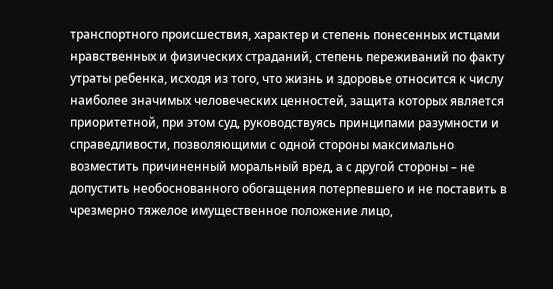транспортного происшествия, характер и степень понесенных истцами нравственных и физических страданий, степень переживаний по факту утраты ребенка, исходя из того, что жизнь и здоровье относится к числу наиболее значимых человеческих ценностей, защита которых является приоритетной, при этом суд, руководствуясь принципами разумности и справедливости, позволяющими с одной стороны максимально возместить причиненный моральный вред, а с другой стороны – не допустить необоснованного обогащения потерпевшего и не поставить в чрезмерно тяжелое имущественное положение лицо,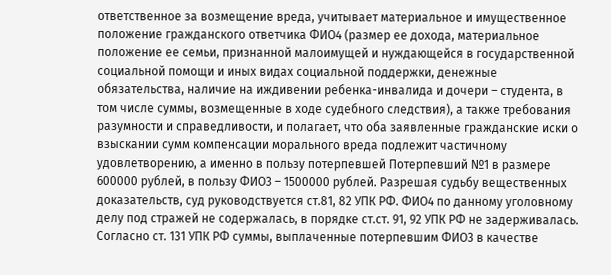ответственное за возмещение вреда, учитывает материальное и имущественное положение гражданского ответчика ФИО4 (размер ее дохода, материальное положение ее семьи, признанной малоимущей и нуждающейся в государственной социальной помощи и иных видах социальной поддержки, денежные обязательства, наличие на иждивении ребенка-инвалида и дочери – студента, в том числе суммы, возмещенные в ходе судебного следствия), а также требования разумности и справедливости, и полагает, что оба заявленные гражданские иски о взыскании сумм компенсации морального вреда подлежит частичному удовлетворению, а именно в пользу потерпевшей Потерпевший №1 в размере 600000 рублей, в пользу ФИО3 – 1500000 рублей. Разрешая судьбу вещественных доказательств, суд руководствуется ст.81, 82 УПК РФ. ФИО4 по данному уголовному делу под стражей не содержалась, в порядке ст.ст. 91, 92 УПК РФ не задерживалась. Согласно ст. 131 УПК РФ суммы, выплаченные потерпевшим ФИО3 в качестве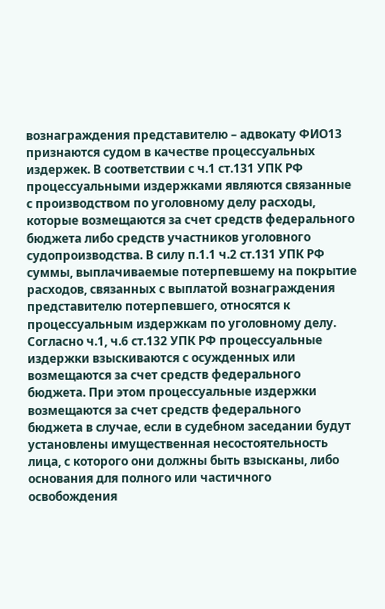вознаграждения представителю – адвокату ФИО13 признаются судом в качестве процессуальных издержек. В соответствии с ч.1 ст.131 УПК РФ процессуальными издержками являются связанные с производством по уголовному делу расходы, которые возмещаются за счет средств федерального бюджета либо средств участников уголовного судопроизводства. В силу п.1.1 ч.2 ст.131 УПК РФ суммы, выплачиваемые потерпевшему на покрытие расходов, связанных с выплатой вознаграждения представителю потерпевшего, относятся к процессуальным издержкам по уголовному делу. Согласно ч.1, ч.6 ст.132 УПК РФ процессуальные издержки взыскиваются с осужденных или возмещаются за счет средств федерального бюджета. При этом процессуальные издержки возмещаются за счет средств федерального бюджета в случае, если в судебном заседании будут установлены имущественная несостоятельность лица, с которого они должны быть взысканы, либо основания для полного или частичного освобождения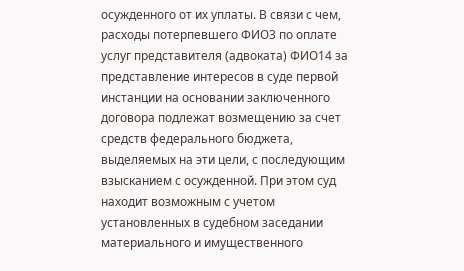осужденного от их уплаты. В связи с чем, расходы потерпевшего ФИО3 по оплате услуг представителя (адвоката) ФИО14 за представление интересов в суде первой инстанции на основании заключенного договора подлежат возмещению за счет средств федерального бюджета, выделяемых на эти цели, с последующим взысканием с осужденной. При этом суд находит возможным с учетом установленных в судебном заседании материального и имущественного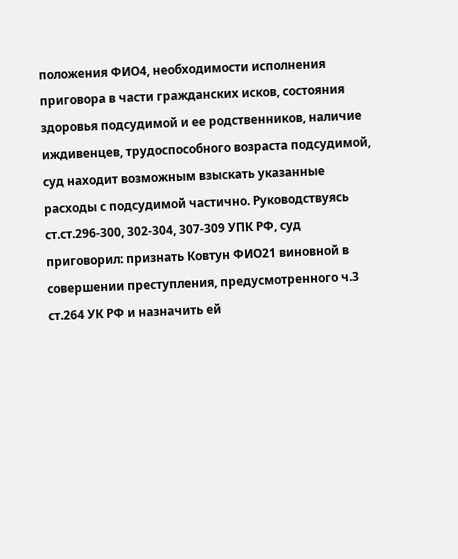положения ФИО4, необходимости исполнения приговора в части гражданских исков, состояния здоровья подсудимой и ее родственников, наличие иждивенцев, трудоспособного возраста подсудимой, суд находит возможным взыскать указанные расходы с подсудимой частично. Руководствуясь ст.ст.296-300, 302-304, 307-309 УПК РФ, суд приговорил: признать Ковтун ФИО21 виновной в совершении преступления, предусмотренного ч.3 ст.264 УК РФ и назначить ей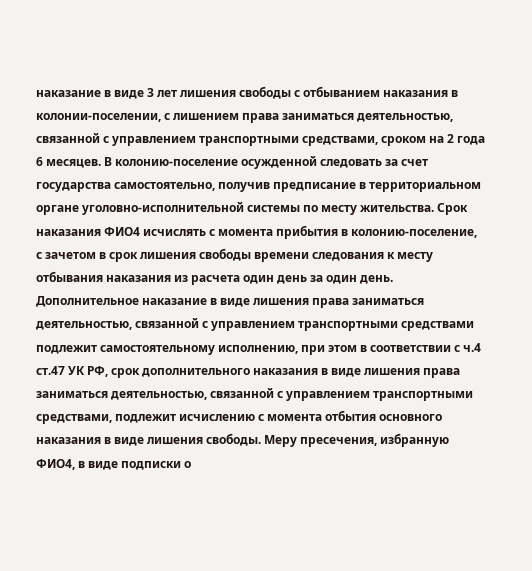наказание в виде 3 лет лишения свободы с отбыванием наказания в колонии-поселении, с лишением права заниматься деятельностью, связанной с управлением транспортными средствами, сроком на 2 года 6 месяцев. В колонию-поселение осужденной следовать за счет государства самостоятельно, получив предписание в территориальном органе уголовно-исполнительной системы по месту жительства. Срок наказания ФИО4 исчислять с момента прибытия в колонию-поселение, с зачетом в срок лишения свободы времени следования к месту отбывания наказания из расчета один день за один день. Дополнительное наказание в виде лишения права заниматься деятельностью, связанной с управлением транспортными средствами подлежит самостоятельному исполнению, при этом в соответствии с ч.4 ст.47 УК РФ, срок дополнительного наказания в виде лишения права заниматься деятельностью, связанной с управлением транспортными средствами, подлежит исчислению с момента отбытия основного наказания в виде лишения свободы. Меру пресечения, избранную ФИО4, в виде подписки о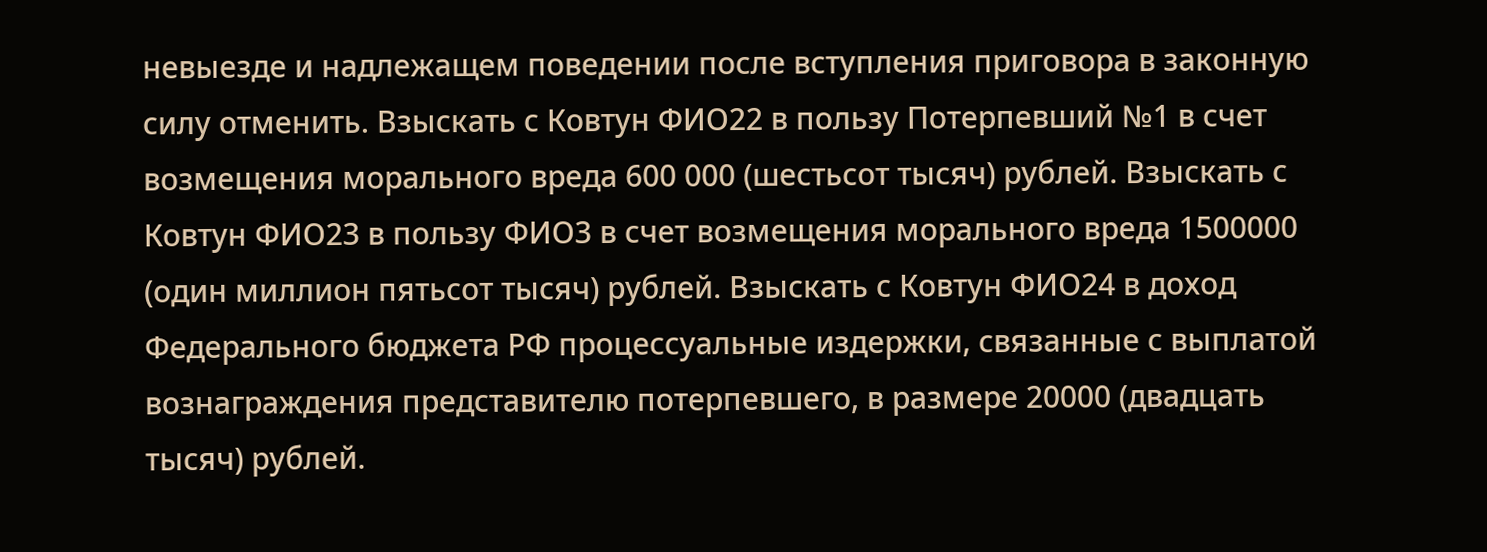невыезде и надлежащем поведении после вступления приговора в законную силу отменить. Взыскать с Ковтун ФИО22 в пользу Потерпевший №1 в счет возмещения морального вреда 600 000 (шестьсот тысяч) рублей. Взыскать с Ковтун ФИО23 в пользу ФИО3 в счет возмещения морального вреда 1500000 (один миллион пятьсот тысяч) рублей. Взыскать с Ковтун ФИО24 в доход Федерального бюджета РФ процессуальные издержки, связанные с выплатой вознаграждения представителю потерпевшего, в размере 20000 (двадцать тысяч) рублей.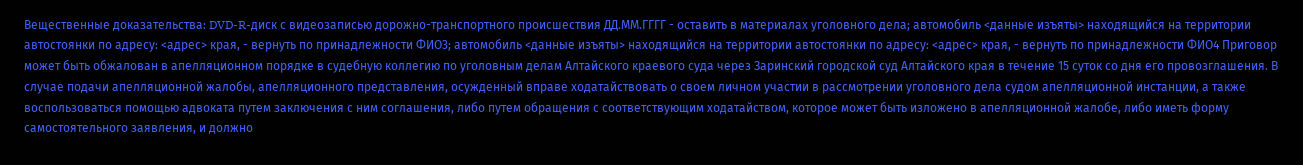Вещественные доказательства: DVD-R-диск с видеозаписью дорожно-транспортного происшествия ДД.ММ.ГГГГ - оставить в материалах уголовного дела; автомобиль <данные изъяты> находящийся на территории автостоянки по адресу: <адрес> края, - вернуть по принадлежности ФИО3; автомобиль <данные изъяты> находящийся на территории автостоянки по адресу: <адрес> края, - вернуть по принадлежности ФИО4 Приговор может быть обжалован в апелляционном порядке в судебную коллегию по уголовным делам Алтайского краевого суда через Заринский городской суд Алтайского края в течение 15 суток со дня его провозглашения. В случае подачи апелляционной жалобы, апелляционного представления, осужденный вправе ходатайствовать о своем личном участии в рассмотрении уголовного дела судом апелляционной инстанции, а также воспользоваться помощью адвоката путем заключения с ним соглашения, либо путем обращения с соответствующим ходатайством, которое может быть изложено в апелляционной жалобе, либо иметь форму самостоятельного заявления, и должно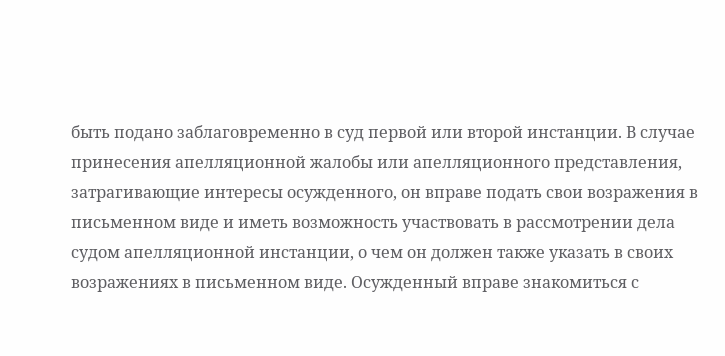быть подано заблаговременно в суд первой или второй инстанции. В случае принесения апелляционной жалобы или апелляционного представления, затрагивающие интересы осужденного, он вправе подать свои возражения в письменном виде и иметь возможность участвовать в рассмотрении дела судом апелляционной инстанции, о чем он должен также указать в своих возражениях в письменном виде. Осужденный вправе знакомиться с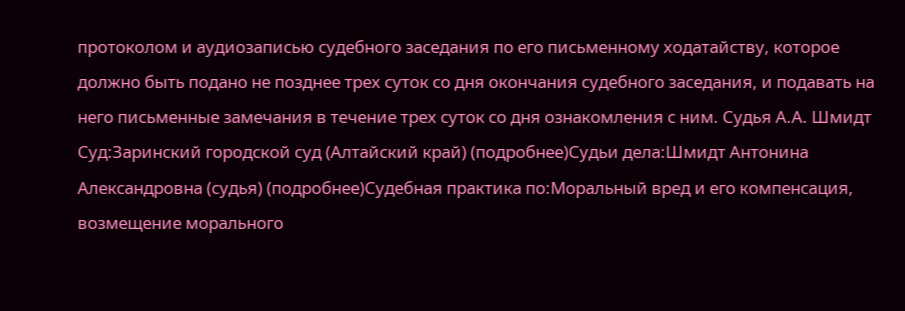протоколом и аудиозаписью судебного заседания по его письменному ходатайству, которое должно быть подано не позднее трех суток со дня окончания судебного заседания, и подавать на него письменные замечания в течение трех суток со дня ознакомления с ним. Судья А.А. Шмидт Суд:Заринский городской суд (Алтайский край) (подробнее)Судьи дела:Шмидт Антонина Александровна (судья) (подробнее)Судебная практика по:Моральный вред и его компенсация, возмещение морального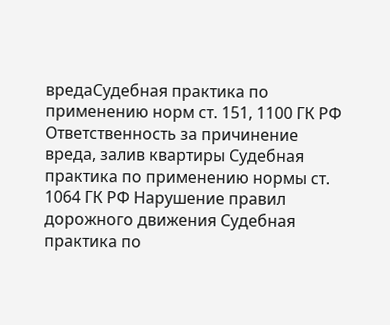вредаСудебная практика по применению норм ст. 151, 1100 ГК РФ Ответственность за причинение вреда, залив квартиры Судебная практика по применению нормы ст. 1064 ГК РФ Нарушение правил дорожного движения Судебная практика по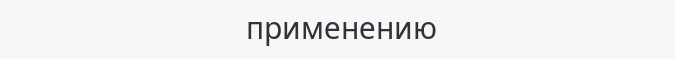применению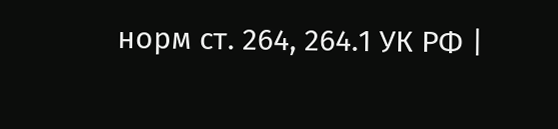норм ст. 264, 264.1 УК РФ |